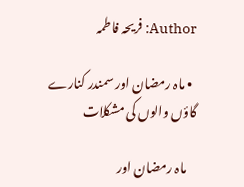Author: فریحہ فاطمہ

  • ماہ رمضان اور سمندر کنارے گاؤں والوں کی مشکلات

    ماہ رمضان اور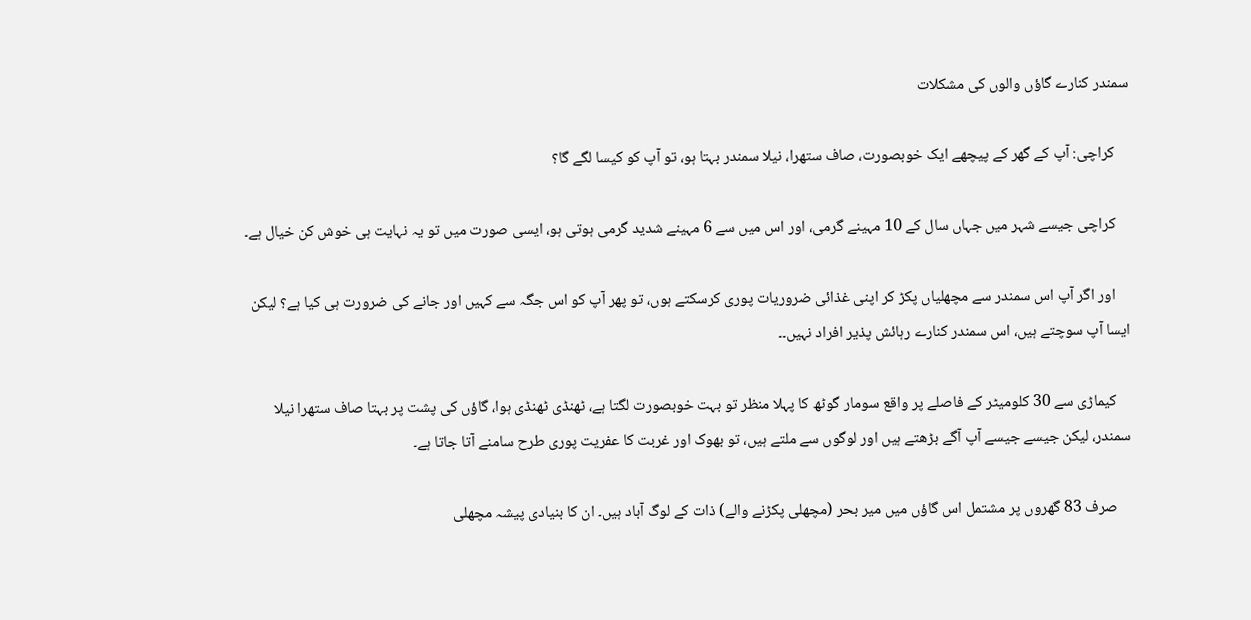سمندر کنارے گاؤں والوں کی مشکلات

    کراچی: آپ کے گھر کے پیچھے ایک خوبصورت، صاف ستھرا، نیلا سمندر بہتا ہو، تو آپ کو کیسا لگے گا؟

    کراچی جیسے شہر میں جہاں سال کے 10 مہینے گرمی، اور اس میں سے 6 مہینے شدید گرمی ہوتی ہو، ایسی صورت میں تو یہ نہایت ہی خوش کن خیال ہے۔

    اور اگر آپ اس سمندر سے مچھلیاں پکڑ کر اپنی غذائی ضروریات پوری کرسکتے ہوں، تو پھر آپ کو اس جگہ سے کہیں اور جانے کی ضرورت ہی کیا ہے؟ لیکن ایسا آپ سوچتے ہیں، اس سمندر کنارے رہائش پذیر افراد نہیں۔۔

    کیماڑی سے 30 کلومیٹر کے فاصلے پر واقع سومار گوٹھ کا پہلا منظر تو بہت خوبصورت لگتا ہے، ٹھنڈی ٹھنڈی ہوا، گاؤں کی پشت پر بہتا صاف ستھرا نیلا سمندر، لیکن جیسے جیسے آپ آگے بڑھتے ہیں اور لوگوں سے ملتے ہیں، تو بھوک اور غربت کا عفریت پوری طرح سامنے آتا جاتا ہے۔

    صرف 83 گھروں پر مشتمل اس گاؤں میں میر بحر (مچھلی پکڑنے والے) ذات کے لوگ آباد ہیں۔ ان کا بنیادی پیشہ مچھلی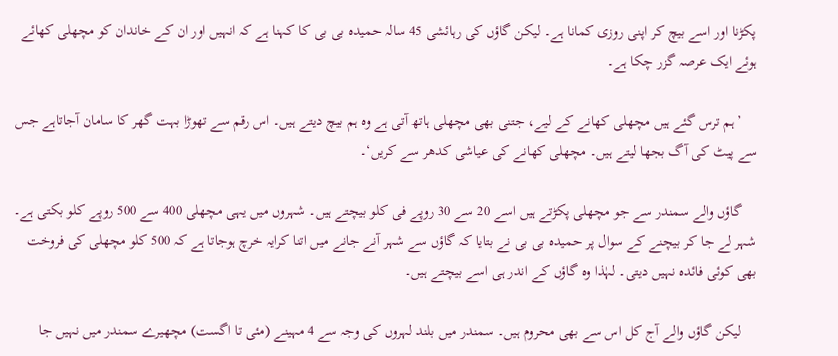پکڑنا اور اسے بیچ کر اپنی روزی کمانا ہے۔ لیکن گاؤں کی رہائشی 45 سالہ حمیدہ بی بی کا کہنا ہے کہ انہیں اور ان کے خاندان کو مچھلی کھائے ہوئے ایک عرصہ گزر چکا ہے۔

    ’ہم ترس گئے ہیں مچھلی کھانے کے لیے، جتنی بھی مچھلی ہاتھ آتی ہے وہ ہم بیچ دیتے ہیں۔ اس رقم سے تھوڑا بہت گھر کا سامان آجاتاہے جس سے پیٹ کی آگ بجھا لیتے ہیں۔ مچھلی کھانے کی عیاشی کدھر سے کریں‘۔

    گاؤں والے سمندر سے جو مچھلی پکڑتے ہیں اسے 20 سے 30 روپے فی کلو بیچتے ہیں۔ شہروں میں یہی مچھلی 400 سے 500 روپے کلو بکتی ہے۔ شہر لے جا کر بیچنے کے سوال پر حمیدہ بی بی نے بتایا کہ گاؤں سے شہر آنے جانے میں اتنا کرایہ خرچ ہوجاتا ہے کہ 500 کلو مچھلی کی فروخت بھی کوئی فائدہ نہیں دیتی۔ لہٰذا وہ گاؤں کے اندر ہی اسے بیچتے ہیں۔

    لیکن گاؤں والے آج کل اس سے بھی محروم ہیں۔ سمندر میں بلند لہروں کی وجہ سے 4 مہینے (مئی تا اگست) مچھیرے سمندر میں نہیں جا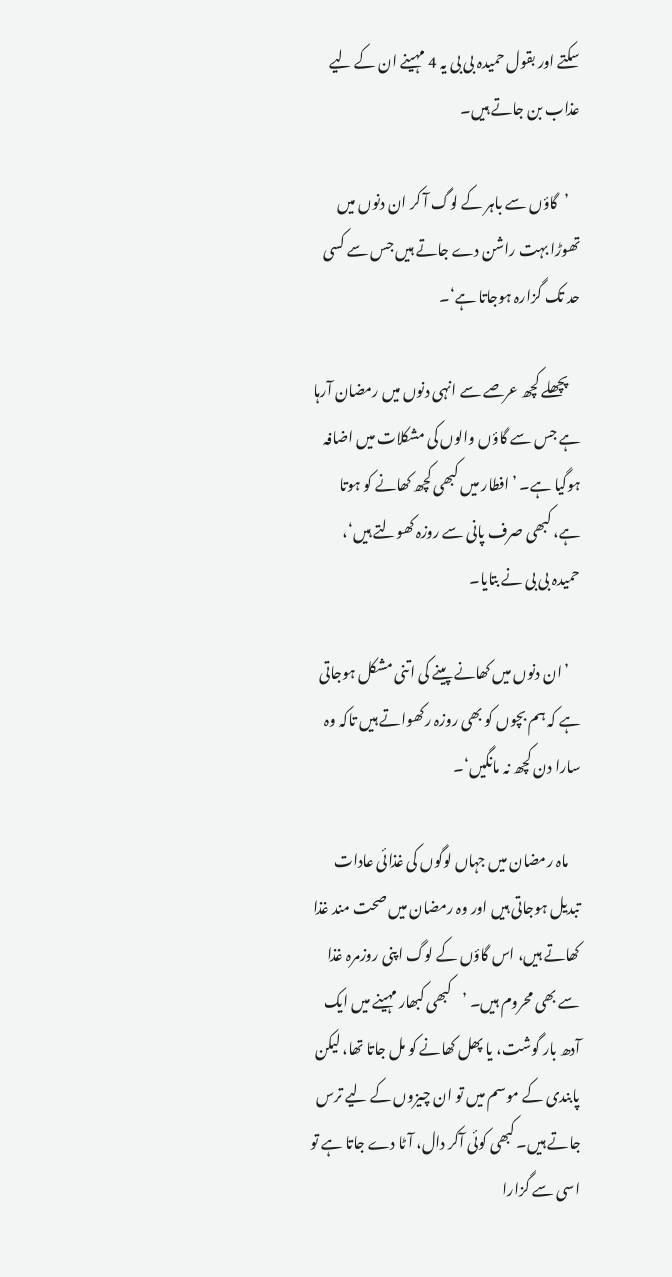سکتے اور بقول حمیدہ بی بی یہ 4 مہینے ان کے لیے عذاب بن جاتے ہیں۔

    ’گاؤں سے باہر کے لوگ آ کر ان دنوں میں تھوڑا بہت راشن دے جاتے ہیں جس سے کسی حد تک گزارہ ہوجاتا ہے‘۔

    پچھلے کچھ عرصے سے انہی دنوں میں رمضان آرہا ہے جس سے گاؤں والوں کی مشکلات میں اضافہ ہوگیا ہے۔ ’افطار میں کبھی کچھ کھانے کو ہوتا ہے، کبھی صرف پانی سے روزہ کھولتے ہیں‘، حمیدہ بی بی نے بتایا۔

    ’ان دنوں میں کھانے پینے کی اتنی مشکل ہوجاتی ہے کہ ہم بچوں کو بھی روزہ رکھواتے ہیں تاکہ وہ سارا دن کچھ نہ مانگیں‘۔

    ماہ رمضان میں جہاں لوگوں کی غذائی عادات تبدیل ہوجاتی ہیں اور وہ رمضان میں صحت مند غذا کھاتے ہیں، اس گاؤں کے لوگ اپنی روزمرہ غذا سے بھی محروم ہیں۔ ’کبھی کبھار مہینے میں ایک آدھ بار گوشت، یا پھل کھانے کو مل جاتا تھا، لیکن پابندی کے موسم میں تو ان چیزوں کے لیے ترس جاتے ہیں۔ کبھی کوئی آکر دال، آٹا دے جاتا ہے تو اسی سے گزارا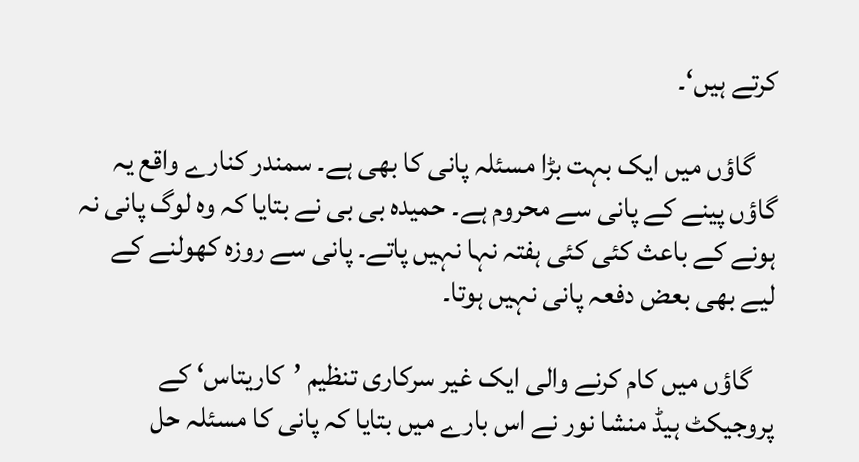کرتے ہیں‘۔

    گاؤں میں ایک بہت بڑا مسئلہ پانی کا بھی ہے۔ سمندر کنارے واقع یہ گاؤں پینے کے پانی سے محروم ہے۔ حمیدہ بی بی نے بتایا کہ وہ لوگ پانی نہ ہونے کے باعث کئی کئی ہفتہ نہا نہیں پاتے۔ پانی سے روزہ کھولنے کے لیے بھی بعض دفعہ پانی نہیں ہوتا۔

    گاؤں میں کام کرنے والی ایک غیر سرکاری تنظیم ’کاریتاس‘ کے پروجیکٹ ہیڈ منشا نور نے اس بارے میں بتایا کہ پانی کا مسئلہ حل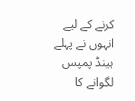کرنے کے لیے انہوں نے پہلے ہینڈ پمپس لگوانے کا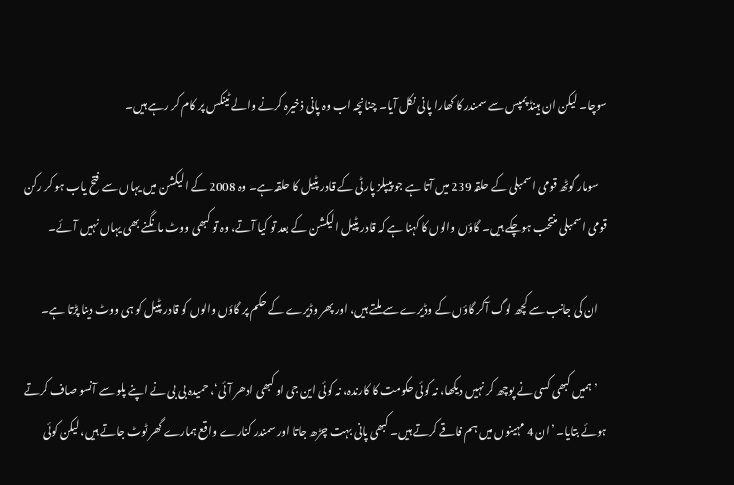سوچا۔ لیکن ان ہینڈ پمپس سے سمندر کا کھارا پانی نکل آیا۔ چنانچہ اب وہ پانی ذخیرہ کرنے والے ٹینکس پر کام کر رہے ہیں۔

    سومار گوٹھ قومی اسمبلی کے حلقہ 239 میں آتا ہے جو پیپلز پارٹی کے قادر پٹیل کا حلقہ ہے۔ وہ 2008 کے الیکشن میں یہاں سے فتح یاب ہو کر رکن قومی اسمبلی منتخب ہوچکے ہیں۔ گاؤں والوں کا کہنا ہے کہ قادر پٹیل الیکشن کے بعد تو کیا آتے، وہ تو کبھی ووٹ مانگنے بھی یہاں نہیں آئے۔

    ان کی جانب سے کچھ لوگ آکر گاؤں کے وڈیرے سے ملتے ہیں، اور پھر وڈیرے کے حکم پر گاؤں والوں کو قادر پٹیل کو ہی ووٹ دینا پڑتا ہے۔

    ’ہمیں کبھی کسی نے پوچھ کر نہیں دیکھا، نہ کوئی حکومت کا کارندہ، نہ کوئی این جی او کبھی ادھر آئی‘، حمیدہ بی بی نے اپنے پلو سے آنسو صاف کرتے ہوئے بتایا۔ ’ان 4 مہینوں میں ہم فاقے کرتے ہیں۔ کبھی پانی بہت چڑھ جاتا اور سمندر کنارے واقع ہمارے گھر ٹوٹ جاتے ہیں، لیکن کوئی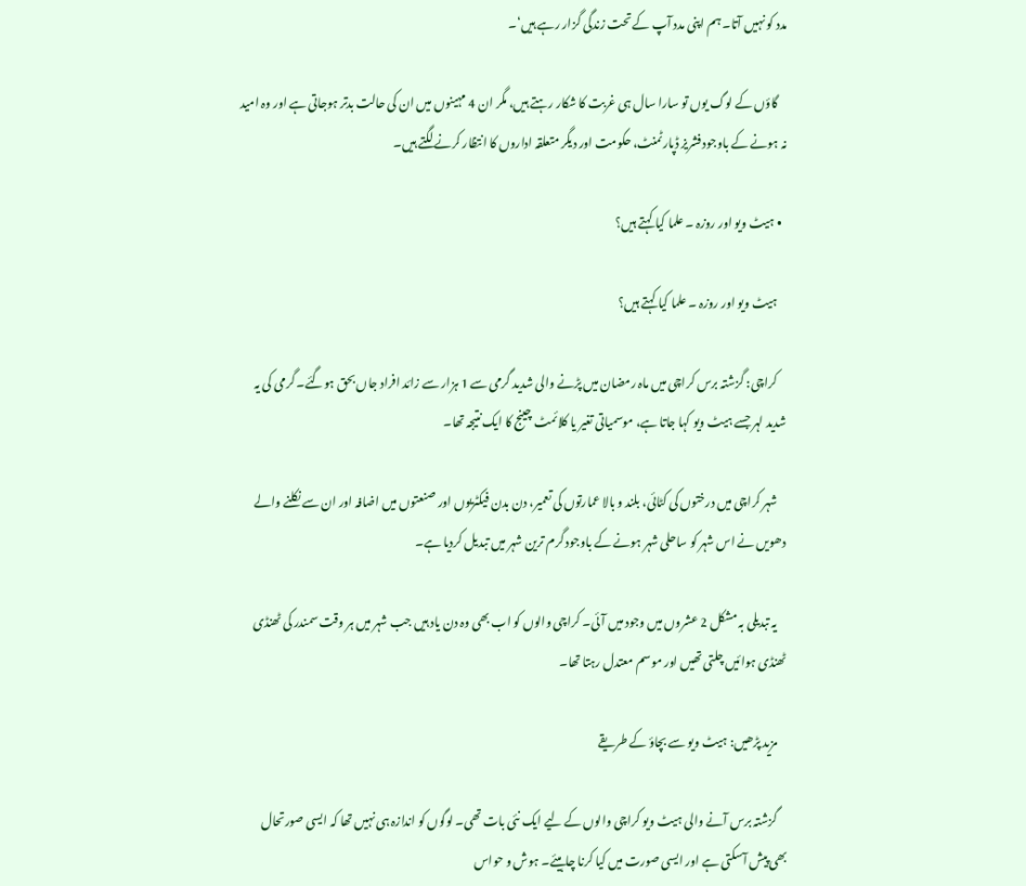مدد کو نہیں آتا۔ ہم اپنی مدد آپ کے تحت زندگی گزار رہے ہیں‘۔

    گاؤں کے لوگ یوں تو سارا سال ہی غربت کا شکار رہتے ہیں، مگر ان 4 مہینوں میں ان کی حالت بدتر ہوجاتی ہے اور وہ امید نہ ہونے کے باوجود فشریز ڈپارٹمنٹ، حکومت اور دیگر متعلقہ اداروں کا انتظار کرنے لگتے ہیں۔

  • ہیٹ ویو اور روزہ ۔ علما کیا کہتے ہیں؟

    ہیٹ ویو اور روزہ ۔ علما کیا کہتے ہیں؟

    کراچی: گزشتہ برس کراچی میں ماہ رمضان میں پڑنے والی شدید گرمی سے 1 ہزار سے زائد افراد جاں بحق ہوگئے۔ گرمی کی یہ شدید لہر جسے ہیٹ ویو کہا جاتا ہے، موسمیاتی تغیر یا کلائمٹ چینج کا ایک نتیجہ تھا۔

    شہر کراچی میں درختوں کی کٹائی، بلند و بالا عمارتوں کی تعمیر، دن بدن فیکٹریوں اور صنعتوں میں اضافہ اور ان سے نکلنے والے دھویں نے اس شہر کو ساحلی شہر ہونے کے باوجود گرم ترین شہر میں تبدیل کردیا ہے۔

    یہ تبدیلی بہ مشکل 2 عشروں میں وجود میں آئی۔ کراچی والوں کو اب بھی وہ دن یاد ہیں جب شہر میں ہر وقت سمندر کی ٹھنڈی ٹھنڈی ہوائیں چلتی تھیں اور موسم معتدل رہتا تھا۔

    مزید پڑھیں: ہیٹ ویو سے بچاؤ کے طریقے

    گزشتہ برس آنے والی ہیٹ ویو کراچی والوں کے لیے ایک نئی بات تھی۔ لوگوں کو اندازہ ہی نہیں تھا کہ ایسی صورتحال بھی پیش آسکتی ہے اور ایسی صورت میں کیا کرنا چاہیئے۔ ہوش و حواس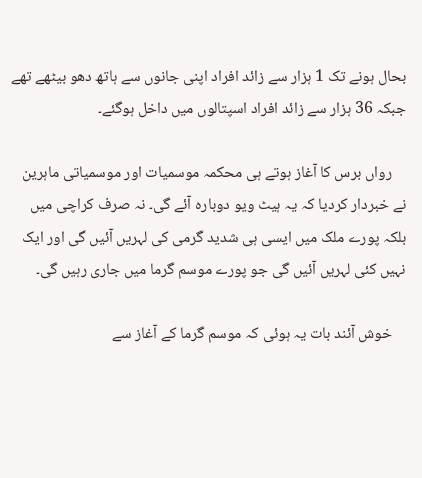بحال ہونے تک 1 ہزار سے زائد افراد اپنی جانوں سے ہاتھ دھو بیٹھے تھے جبکہ 36 ہزار سے زائد افراد اسپتالوں میں داخل ہوگئے۔

    رواں برس کا آغاز ہوتے ہی محکمہ موسمیات اور موسمیاتی ماہرین نے خبردار کردیا کہ یہ ہیٹ ویو دوبارہ آئے گی۔ نہ صرف کراچی میں بلکہ پورے ملک میں ایسی ہی شدید گرمی کی لہریں آئیں گی اور ایک نہیں کئی لہریں آئیں گی جو پورے موسم گرما میں جاری رہیں گی۔

    خوش آئند بات یہ ہوئی کہ موسم گرما کے آغاز سے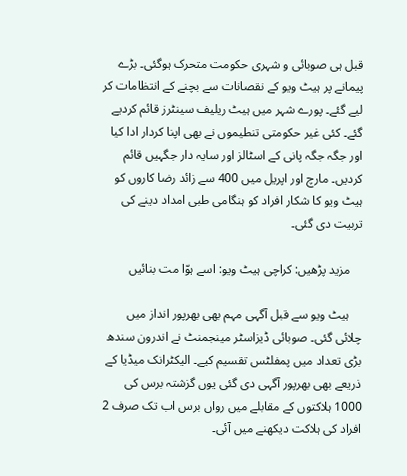قبل ہی صوبائی و شہری حکومت متحرک ہوگئی۔ بڑے پیمانے پر ہیٹ ویو کے نقصانات سے بچنے کے انتظامات کر لیے گئے۔ پورے شہر میں ہیٹ ریلیف سینٹرز قائم کردیے گئے۔ کئی غیر حکومتی تنطیموں نے بھی اپنا کردار ادا کیا اور جگہ جگہ پانی کے اسٹالز اور سایہ دار جگہیں قائم کردیں۔ مارچ اور اپریل میں 400 سے زائد رضا کاروں کو ہیٹ ویو کا شکار افراد کو ہنگامی طبی امداد دینے کی تربیت دی گئی۔

    مزید پڑھیں: کراچی ہیٹ ویو: اسے ہوّا مت بنائیں

    ہیٹ ویو سے قبل آگہی مہم بھی بھرپور انداز میں چلائی گئی۔ صوبائی ڈیزاسٹر مینجمنٹ نے اندرون سندھ بڑی تعداد میں پمفلٹس تقسیم کیے۔ الیکٹرانک میڈیا کے ذریعے بھی بھرپور آگہی دی گئی یوں گزشتہ برس کی 1000 ہلاکتوں کے مقابلے میں رواں برس اب تک صرف 2 افراد کی ہلاکت دیکھنے میں آئی۔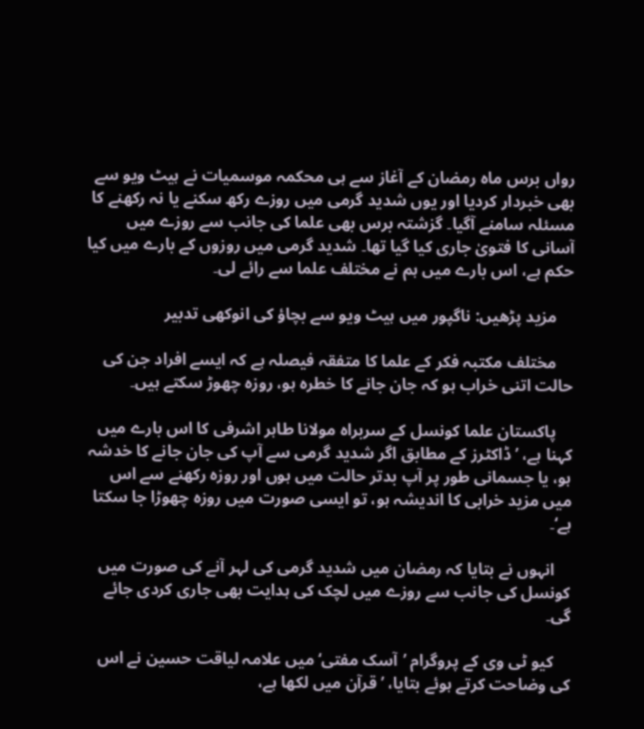رواں برس ماہ رمضان کے آغاز سے ہی محکمہ موسمیات نے ہیٹ ویو سے بھی خبردار کردیا اور یوں شدید گرمی میں روزے رکھ سکنے یا نہ رکھنے کا مسئلہ سامنے آگیا۔ گزشتہ برس بھی علما کی جانب سے روزے میں آسانی کا فتویٰ جاری کیا گیا تھا۔ شدید گرمی میں روزوں کے بارے میں کیا حکم ہے، اس بارے میں ہم نے مختلف علما سے رائے لی۔

    مزید پڑھیں: ناگپور میں ہیٹ ویو سے بچاؤ کی انوکھی تدبیر

    مختلف مکتبہ فکر کے علما کا متفقہ فیصلہ ہے کہ ایسے افراد جن کی حالت اتنی خراب ہو کہ جان جانے کا خطرہ ہو، روزہ چھوڑ سکتے ہیں۔

    پاکستان علما کونسل کے سربراہ مولانا طاہر اشرفی کا اس بارے میں کہنا ہے، ’ڈاکٹرز کے مطابق اگر شدید گرمی سے آپ کی جان جانے کا خدشہ ہو، یا جسمانی طور پر آپ بدتر حالت میں ہوں اور روزہ رکھنے سے اس میں مزید خرابی کا اندیشہ ہو، تو ایسی صورت میں روزہ چھوڑا جا سکتا ہے‘۔

    انہوں نے بتایا کہ رمضان میں شدید گرمی کی لہر آنے کی صورت میں کونسل کی جانب سے روزے میں لچک کی ہدایت بھی جاری کردی جائے گی۔

    کیو ٹی وی کے پروگرام ’آسک مفتی‘ میں علامہ لیاقت حسین نے اس کی وضاحت کرتے ہوئے بتایا، ’قرآن میں لکھا ہے،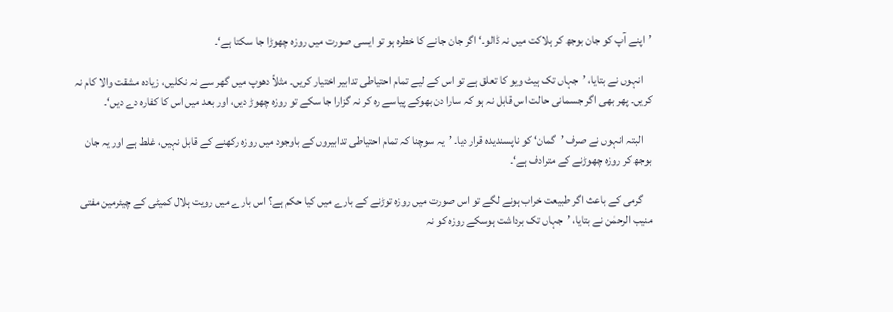’اپنے آپ کو جان بوجھ کر ہلاکت میں نہ ڈالو۔‘ اگر جان جانے کا خطرہ ہو تو ایسی صورت میں روزہ چھوڑا جا سکتا ہے‘۔

    انہوں نے بتایا، ’جہاں تک ہیٹ ویو کا تعلق ہے تو اس کے لیے تمام احتیاطی تدابیر اختیار کریں۔ مثلاً دھوپ میں گھر سے نہ نکلیں، زیادہ مشقت والا کام نہ کریں۔ پھر بھی اگر جسمانی حالت اس قابل نہ ہو کہ سارا دن بھوکے پیاسے رہ کر نہ گزارا جا سکے تو روزہ چھوڑ دیں، اور بعد میں اس کا کفارہ دے دیں‘۔

    البتہ انہوں نے صرف ’گمان‘ کو ناپسندیدہ قرار دیا۔ ’یہ سوچنا کہ تمام احتیاطی تدابیروں کے باوجود میں روزہ رکھنے کے قابل نہیں، غلط ہے اور یہ جان بوجھ کر روزہ چھوڑنے کے مترادف ہے‘۔

    گرمی کے باعث اگر طبیعت خراب ہونے لگے تو اس صورت میں روزہ توڑنے کے بارے میں کیا حکم ہے؟ اس بارے میں رویت ہلال کمیٹی کے چیئرمین مفتی منیب الرحمٰن نے بتایا، ’جہاں تک برداشت ہوسکے روزہ کو نہ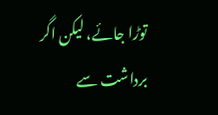توڑا جائے، لیکن اگر برداشت سے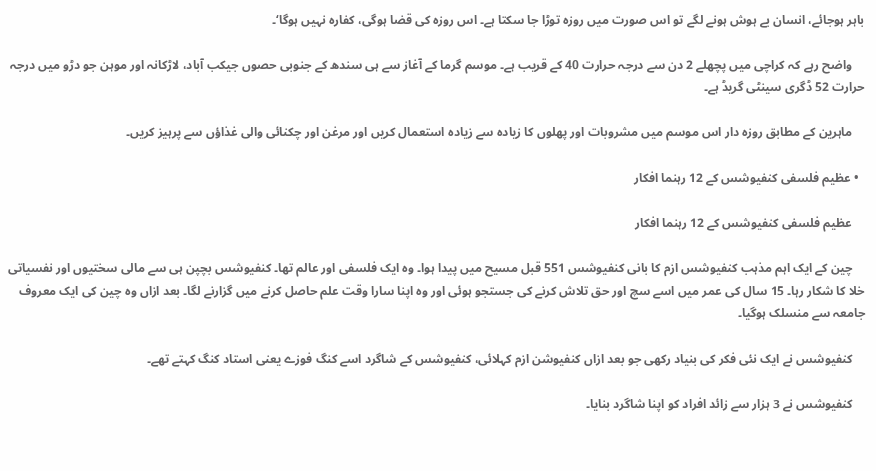باہر ہوجائے، انسان بے ہوش ہونے لگے تو اس صورت میں روزہ توڑا جا سکتا ہے۔ اس روزہ کی قضا ہوگی، کفارہ نہیں ہوگا‘۔

    واضح رہے کہ کراچی میں پچھلے 2 دن سے درجہ حرارت 40 کے قریب ہے۔ موسم گرما کے آغاز سے ہی سندھ کے جنوبی حصوں جیکب آباد، لاڑکانہ اور موہن جو دڑو میں درجہ حرارت 52 ڈگری سینٹی گریڈ ہے۔

    ماہرین کے مطابق روزہ دار اس موسم میں مشروبات اور پھلوں کا زیادہ سے زیادہ استعمال کریں اور مرغن اور چکنائی والی غذاؤں سے پرہیز کریں۔

  • عظیم فلسفی کنفیوشس کے 12 رہنما افکار

    عظیم فلسفی کنفیوشس کے 12 رہنما افکار

    چین کے ایک اہم مذہب کنفیوشس ازم کا بانی کنفیوشس 551 قبل مسیح میں پیدا ہوا۔ وہ ایک فلسفی اور عالم تھا۔ کنفیوشس بچپن ہی سے مالی سختیوں اور نفسیاتی خلا کا شکار رہا۔ 15 سال کی عمر میں اسے سچ اور حق تلاش کرنے کی جستجو ہوئی اور وہ اپنا سارا وقت علم حاصل کرنے میں گزارنے لگا۔ بعد ازاں وہ چین کی ایک معروف جامعہ سے منسلک ہوگیا۔

    کنفیوشس نے ایک نئی فکر کی بنیاد رکھی جو بعد ازاں کنفیوشن ازم کہلائی، کنفیوشس کے شاگرد اسے کنگ فوزے یعنی استاد کنگ کہتے تھے۔

    کنفیوشس نے 3 ہزار سے زائد افراد کو اپنا شاگرد بنایا۔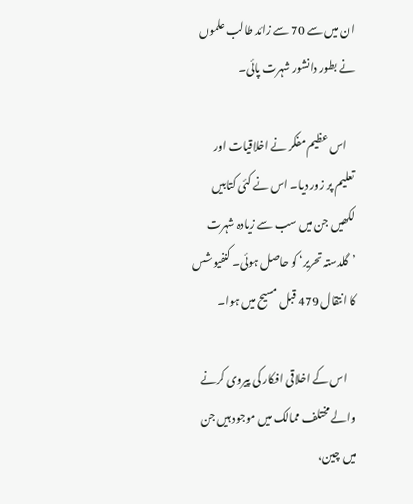ان میں سے 70 سے زائد طالب علموں نے بطور دانشور شہرت پائی۔

    اس عظیم مفکر نے اخلاقیات اور تعلیم پر زور دیا۔ اس نے کئی کتابیں لکھیں جن میں سب سے زیادہ شہرت ’گلدستہ تحریر‘ کو حاصل ہوئی۔ کنفیوشس کا انتقال 479 قبل مسیح میں ہوا۔

    اس کے اخلاقی افکار کی پیروی کرنے والے مختلف ممالک میں موجود ہیں جن میں چین،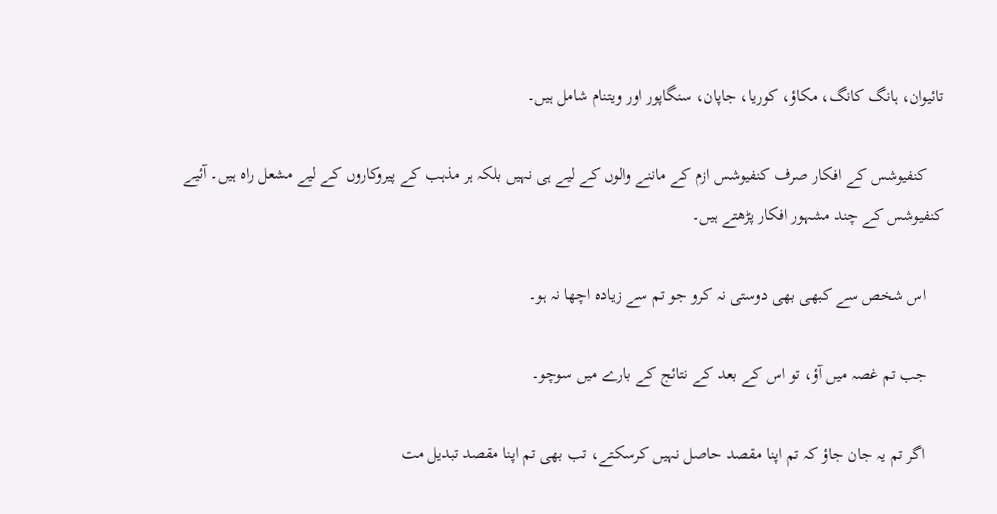تائیوان، ہانگ کانگ، مکاؤ، کوریا، جاپان، سنگاپور اور ویتنام شامل ہیں۔

    کنفیوشس کے افکار صرف کنفیوشس ازم کے ماننے والوں کے لیے ہی نہیں بلکہ ہر مذہب کے پیروکاروں کے لیے مشعل راہ ہیں۔ آئیے کنفیوشس کے چند مشہور افکار پڑھتے ہیں۔

    اس شخص سے کبھی بھی دوستی نہ کرو جو تم سے زیادہ اچھا نہ ہو۔

    جب تم غصہ میں آؤ، تو اس کے بعد کے نتائج کے بارے میں سوچو۔

    اگر تم یہ جان جاؤ کہ تم اپنا مقصد حاصل نہیں کرسکتے، تب بھی تم اپنا مقصد تبدیل مت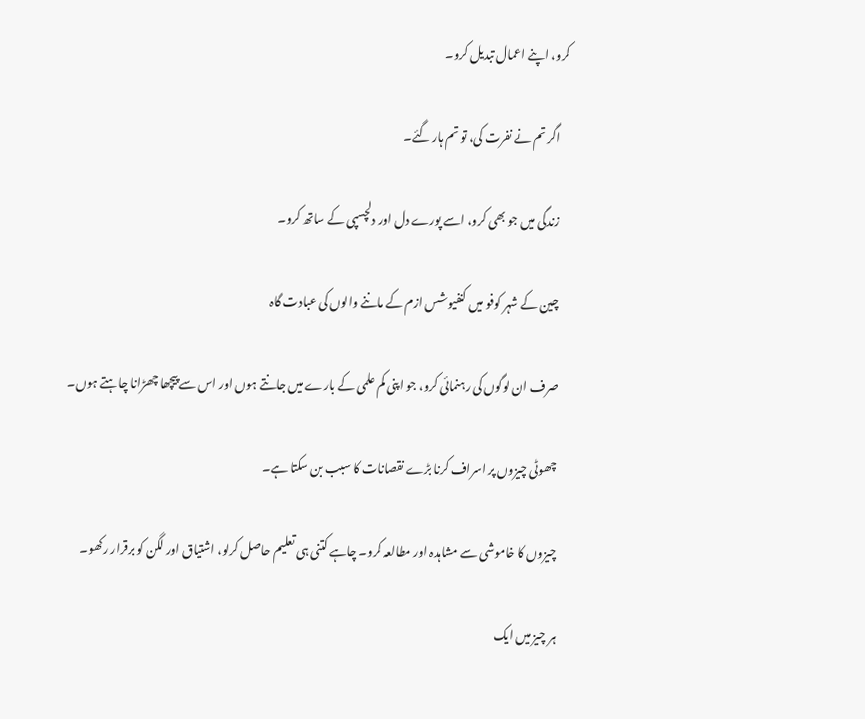کرو، اپنے اعمال تبدیل کرو۔

    اگر تم نے نفرت کی، تو تم ہار گئے۔

    زندگی میں جو بھی کرو، اسے پورے دل اور دلچسپی کے ساتھ کرو۔

    چین کے شہر کوفو میں کنفیوشس ازم کے ماننے والوں کی عبادت گاہ

    صرف ان لوگوں کی رہنمائی کرو، جو اپنی کم علمی کے بارے میں جانتے ہوں اور اس سے پیچھا چھڑانا چاہتے ہوں۔

    چھوٹی چیزوں پر اسراف کرنا بڑے نقصانات کا سبب بن سکتا ہے۔

    چیزوں کا خاموشی سے مشاہدہ اور مطالعہ کرو۔ چاہے کتنی ہی تعلیم حاصل کرلو، اشتیاق اور لگن کو برقرار رکھو۔

    ہر چیز میں ایک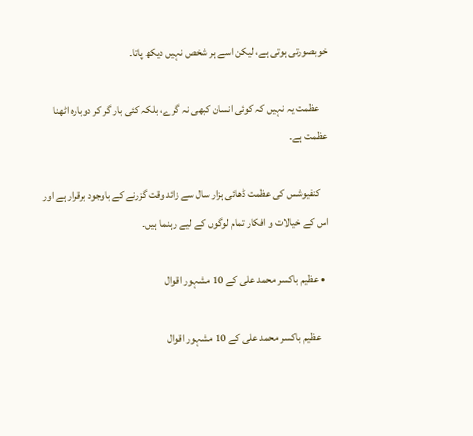خوبصورتی ہوتی ہے، لیکن اسے ہر شخص نہیں دیکھ پاتا۔

    عظمت یہ نہیں کہ کوئی انسان کبھی نہ گرے، بلکہ کئی بار گر کر دوبارہ اٹھنا عظمت ہے۔

    کنفیوشس کی عظمت ڈھائی ہزار سال سے زائد وقت گزرنے کے باوجود برقرار ہے اور اس کے خیالات و افکار تمام لوگوں کے لیے رہنما ہیں۔

  • عظیم باکسر محمد علی کے 10 مشہور اقوال

    عظیم باکسر محمد علی کے 10 مشہور اقوال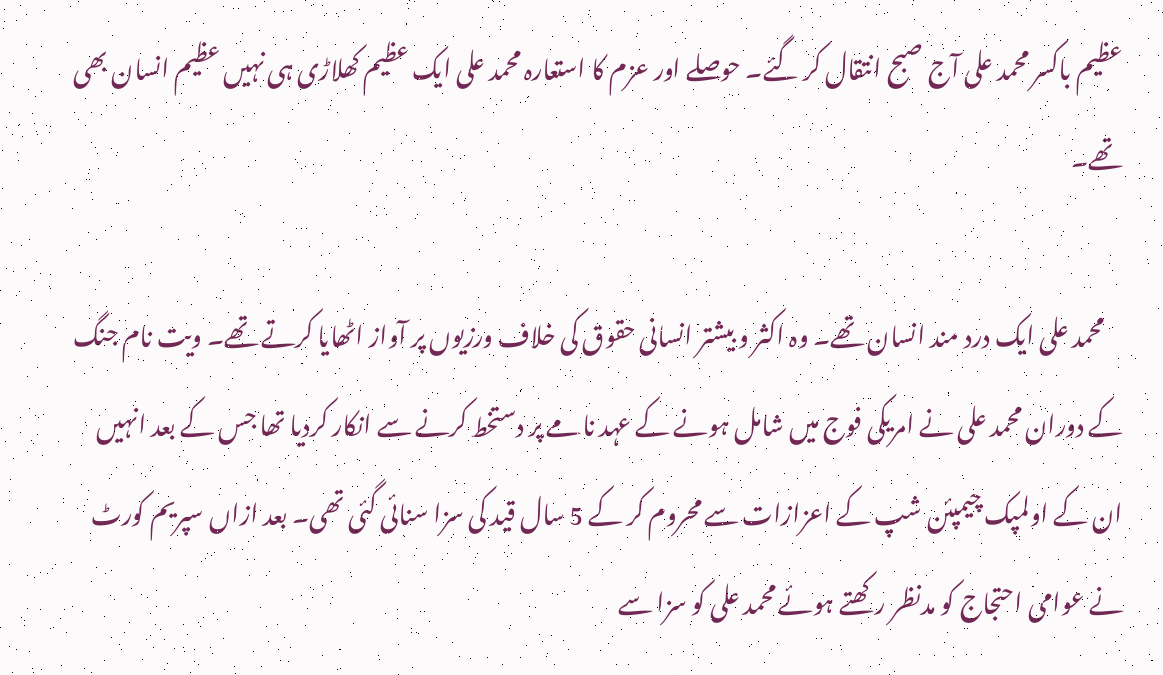عظیم باکسر محمد علی آج صبح انتقال کر گئے۔ حوصلے اور عزم کا استعارہ محمد علی ایک عظیم کھلاڑی ہی نہیں عظیم انسان بھی تھے۔

    محمد علی ایک درد مند انسان تھے۔ وہ اکثر و بیشتر انسانی حقوق کی خلاف ورزیوں پر آواز اٹھایا کرتے تھے۔ ویت نام جنگ کے دوران محمد علی نے امریکی فوج میں شامل ہونے کے عہد نامے پر دستخط کرنے سے انکار کردیا تھا جس کے بعد انہیں ان کے اولمپک چیمپئن شپ کے اعزازات سے محروم کر کے 5 سال قید کی سزا سنائی گئی تھی۔ بعد ازاں سپریم کورٹ نے عوامی احتجاج کو مدنظر رکھتے ہوئے محمد علی کو سزا سے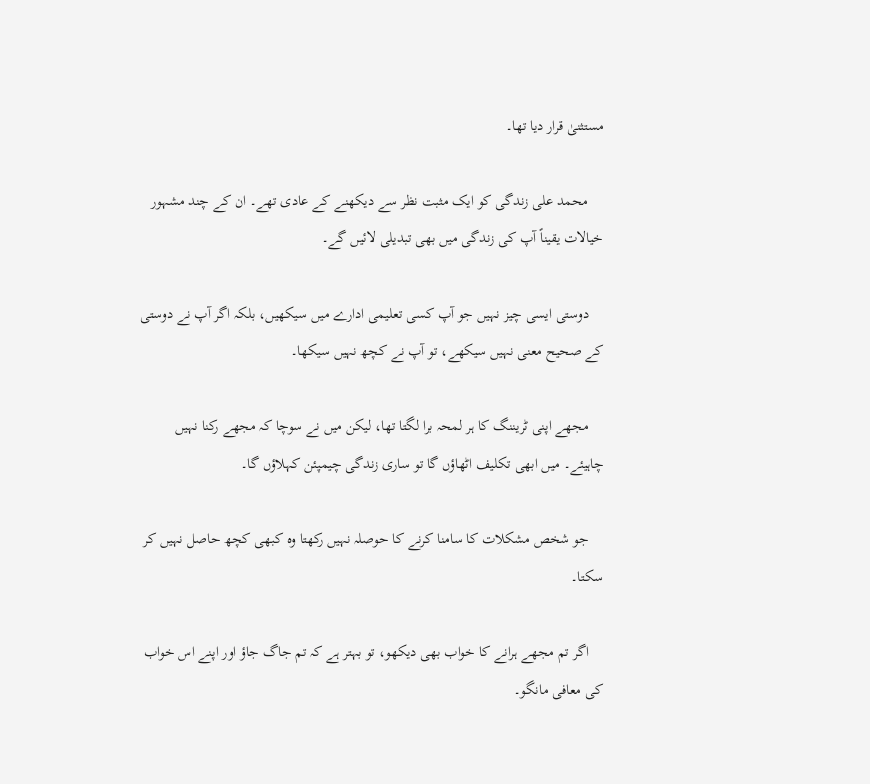مستثنیٰ قرار دیا تھا۔

    محمد علی زندگی کو ایک مثبت نظر سے دیکھنے کے عادی تھے۔ ان کے چند مشہور خیالات یقیناً آپ کی زندگی میں بھی تبدیلی لائیں گے۔

    دوستی ایسی چیز نہیں جو آپ کسی تعلیمی ادارے میں سیکھیں، بلکہ اگر آپ نے دوستی کے صحیح معنی نہیں سیکھے، تو آپ نے کچھ نہیں سیکھا۔

    مجھے اپنی ٹریننگ کا ہر لمحہ برا لگتا تھا، لیکن میں نے سوچا کہ مجھے رکنا نہیں چاہیئے۔ میں ابھی تکلیف اٹھاؤں گا تو ساری زندگی چیمپئن کہلاؤں گا۔

    جو شخص مشکلات کا سامنا کرنے کا حوصلہ نہیں رکھتا وہ کبھی کچھ حاصل نہیں کر سکتا۔

    اگر تم مجھے ہرانے کا خواب بھی دیکھو، تو بہتر ہے کہ تم جاگ جاؤ اور اپنے اس خواب کی معافی مانگو۔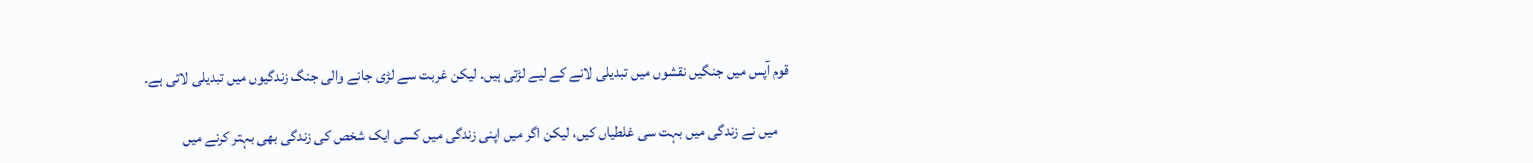قوم آپس میں جنگیں نقشوں میں تبدیلی لانے کے لیے لڑتی ہیں۔ لیکن غربت سے لڑی جانے والی جنگ زندگیوں میں تبدیلی لاتی ہے۔

    میں نے زندگی میں بہت سی غلطیاں کیں، لیکن اگر میں اپنی زندگی میں کسی ایک شخص کی زندگی بھی بہتر کرنے میں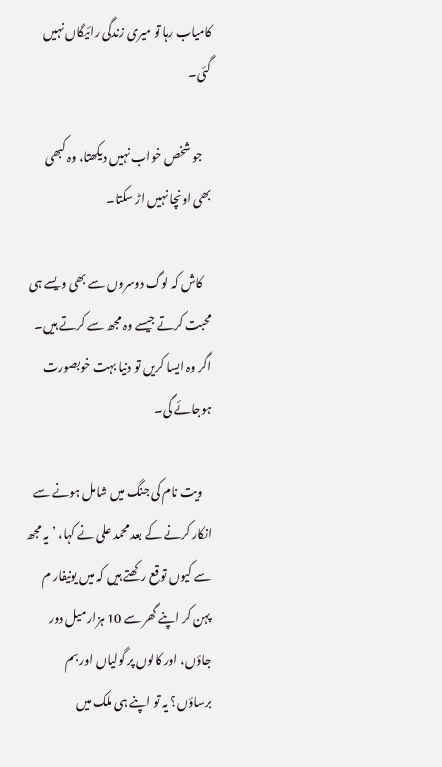کامیاب رہا تو میری زندگی رائیگاں نہیں گئی۔

    جو شخص خواب نہیں دیکھتا، وہ کبھی بھی اونچا نہیں اڑ سکتا۔

    کاش کہ لوگ دوسروں سے بھی ویسے ہی محبت کرتے جیسے وہ مجھ سے کرتے ہیں۔ اگر وہ ایسا کریں تو دنیا بہت خوبصورت ہوجائے گی۔

    ویت نام کی جنگ میں شامل ہونے سے انکار کرنے کے بعد محمد علی نے کہا، ’یہ مجھ سے کیوں توقع رکھتے ہیں کہ میں یونیفار م پہن کر اپنے گھر سے 10 ہزار میل دور جاؤں، اور کالوں پر گولیاں اور بم برساؤں؟ یہ تو اپنے ہی ملک میں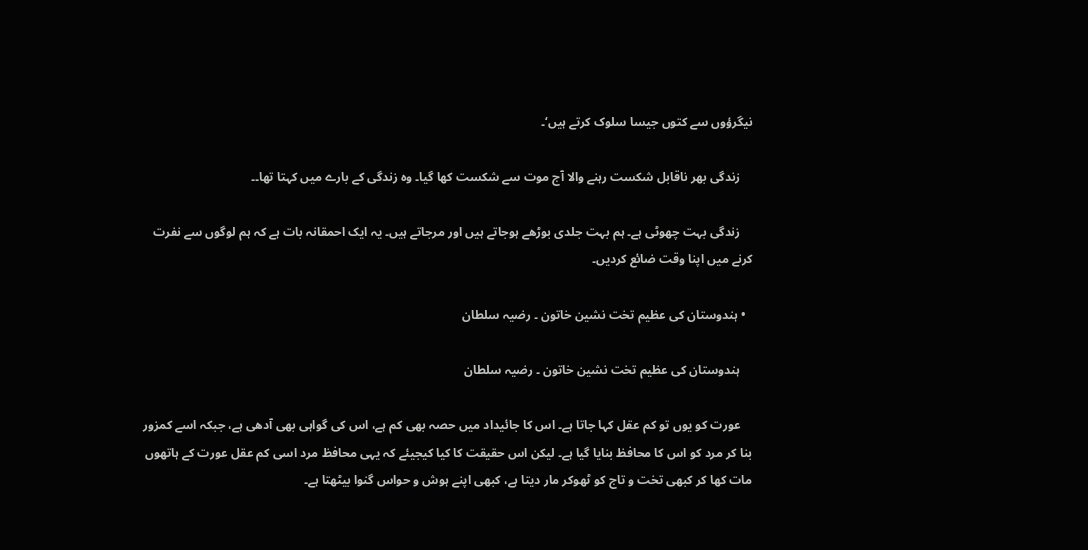نیگرؤوں سے کتوں جیسا سلوک کرتے ہیں‘۔

    زندگی بھر ناقابل شکست رہنے والا آج موت سے شکست کھا گیا۔ وہ زندگی کے بارے میں کہتا تھا۔۔

    زندگی بہت چھوٹی ہے۔ ہم بہت جلدی بوڑھے ہوجاتے ہیں اور مرجاتے ہیں۔ یہ ایک احمقانہ بات ہے کہ ہم لوگوں سے نفرت کرنے میں اپنا وقت ضائع کردیں۔

  • ہندوستان کی عظیم تخت نشین خاتون ۔ رضیہ سلطان

    ہندوستان کی عظیم تخت نشین خاتون ۔ رضیہ سلطان

    عورت کو یوں تو کم عقل کہا جاتا ہے۔ اس کا جائیداد میں حصہ بھی کم ہے، اس کی گواہی بھی آدھی ہے، جبکہ اسے کمزور بنا کر مرد کو اس کا محافظ بنایا گیا ہے۔ لیکن اس حقیقت کا کیا کیجیئے کہ یہی محافظ مرد اسی کم عقل عورت کے ہاتھوں مات کھا کر کبھی تخت و تاج کو ٹھوکر مار دیتا ہے، کبھی اپنے ہوش و حواس گنوا بیٹھتا ہے۔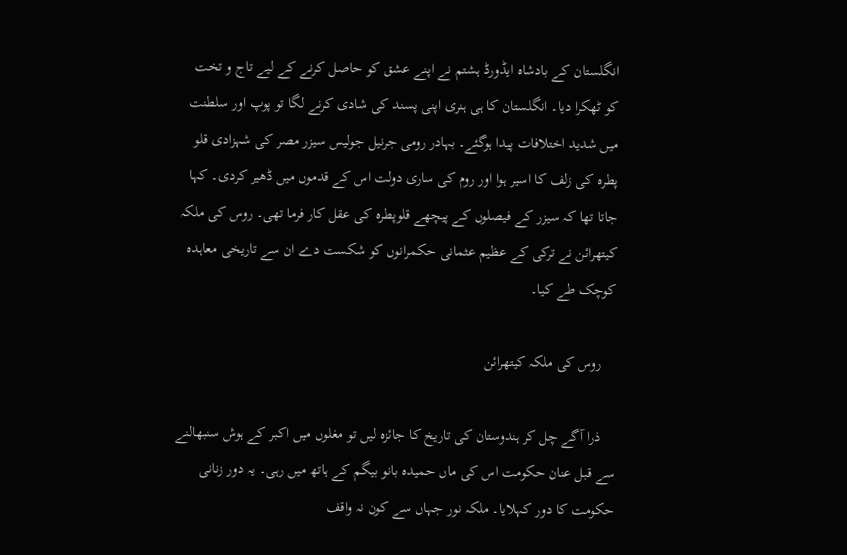انگلستان کے بادشاہ ایڈورڈ ہشتم نے اپنے عشق کو حاصل کرنے کے لیے تاج و تخت کو ٹھکرا دیا۔ انگلستان کا ہی ہنری اپنی پسند کی شادی کرنے لگا تو پوپ اور سلطنت میں شدید اختلافات پیدا ہوگئے۔ بہادر رومی جرنیل جولیس سیزر مصر کی شہزادی قلو پطرہ کی زلف کا اسیر ہوا اور روم کی ساری دولت اس کے قدموں میں ڈھیر کردی۔ کہا جاتا تھا کہ سیزر کے فیصلوں کے پیچھے قلوپطرہ کی عقل کار فرما تھی۔ روس کی ملکہ کیتھرائن نے ترکی کے عظیم عثمانی حکمرانوں کو شکست دے ان سے تاریخی معاہدہ کوچک طے کیا۔

    روس کی ملکہ کیتھرائن

    ذرا آگے چل کر ہندوستان کی تاریخ کا جائزہ لیں تو مغلوں میں اکبر کے ہوش سنبھالنے سے قبل عنان حکومت اس کی ماں حمیدہ بانو بیگم کے ہاتھ میں رہی۔ یہ دور زنانی حکومت کا دور کہلایا۔ ملکہ نور جہاں سے کون نہ واقف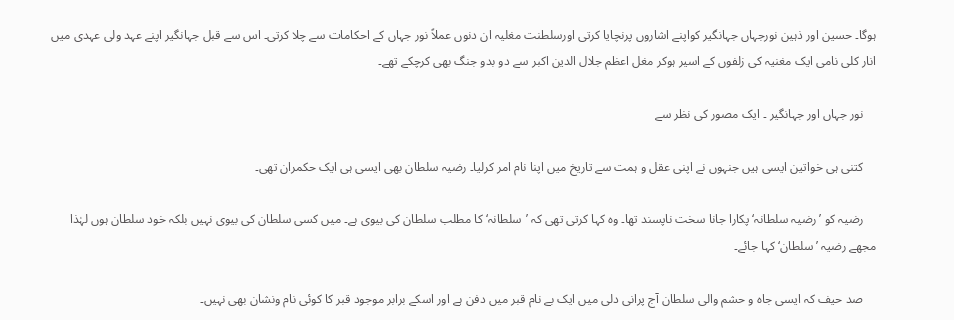ہوگا۔ حسین اور ذہین نورجہاں جہانگیر کواپنے اشاروں پرنچایا کرتی اورسلطنت مغلیہ ان دنوں عملاً نور جہاں کے احکامات سے چلا کرتی۔ اس سے قبل جہانگیر اپنے عہد ولی عہدی میں انار کلی نامی ایک مغنیہ کی زلفوں کے اسیر ہوکر مغل اعظم جلال الدین اکبر سے دو بدو جنگ بھی کرچکے تھے۔

    نور جہاں اور جہانگیر ۔ ایک مصور کی نظر سے

    کتنی ہی خواتین ایسی ہیں جنہوں نے اپنی عقل و ہمت سے تاریخ میں اپنا نام امر کرلیا۔ رضیہ سلطان بھی ایسی ہی ایک حکمران تھی۔

    رضیہ کو ’رضیہ سلطانہ‘ پکارا جانا سخت ناپسند تھا۔ وہ کہا کرتی تھی کہ ’سلطانہ‘ کا مطلب سلطان کی بیوی ہے۔ میں کسی سلطان کی بیوی نہیں بلکہ خود سلطان ہوں لہٰذا مجھے رضیہ ’سلطان‘ کہا جائے۔

    صد حیف کہ ایسی جاہ و حشم والی سلطان آج پرانی دلی میں ایک بے نام قبر میں دفن ہے اور اسکے برابر موجود قبر کا کوئی نام ونشان بھی نہیں۔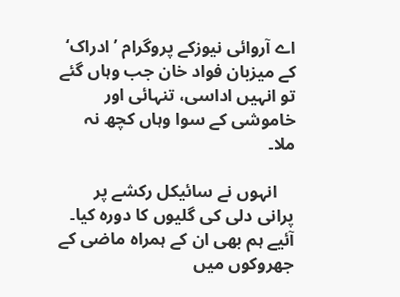اے آروائی نیوزکے پروگرام ’ادراک‘ کے میزبان فواد خان جب وہاں گئے تو انہیں اداسی، تنہائی اور خاموشی کے سوا وہاں کچھ نہ ملا۔

    انہوں نے سائیکل رکشے پر پرانی دلی کی گلیوں کا دورہ کیا۔ آئیے ہم بھی ان کے ہمراہ ماضی کے جھروکوں میں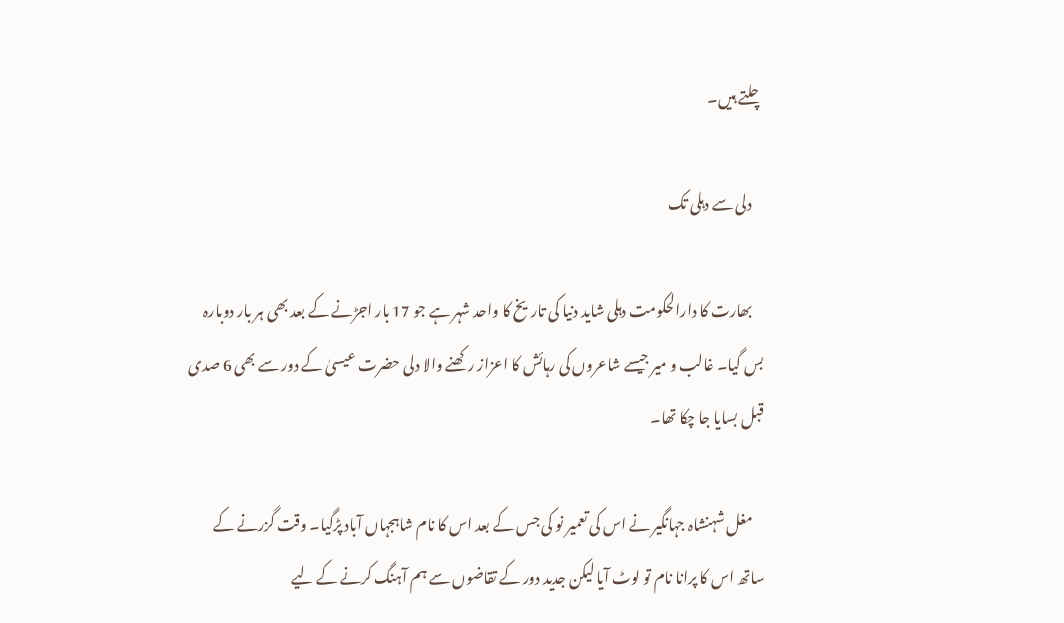چلتے ہیں۔

    دلی سے دہلی تک

    بھارت کا دارالحکومت دہلی شاید دنیا کی تاریخ کا واحد شہر ہے جو 17 بار اجڑنے کے بعد بھی ہر بار دوبارہ بس گیا۔ غالب و میر جیسے شاعروں کی رہائش کا اعزاز رکھنے والا دلی حضرت عیسیٰ کے دور سے بھی 6 صدی قبل بسایا جا چکا تھا۔

    مغل شہنشاہ جہانگیر نے اس کی تعمیر نو کی جس کے بعد اس کا نام شاہجہاں آباد پڑگیا۔ وقت گزرنے کے ساتھ اس کا پرانا نام تو لوٹ آیا لیکن جدید دور کے تقاضوں سے ہم آہنگ کرنے کے لیے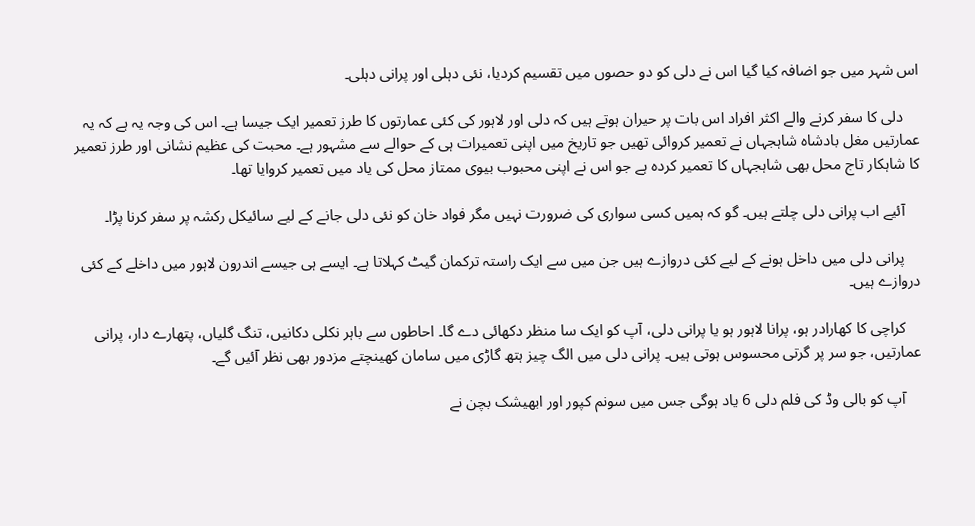اس شہر میں جو اضافہ کیا گیا اس نے دلی کو دو حصوں میں تقسیم کردیا، نئی دہلی اور پرانی دہلی۔

    دلی کا سفر کرنے والے اکثر افراد اس بات پر حیران ہوتے ہیں کہ دلی اور لاہور کی کئی عمارتوں کا طرز تعمیر ایک جیسا ہے۔ اس کی وجہ یہ ہے کہ یہ عمارتیں مغل بادشاہ شاہجہاں نے تعمیر کروائی تھیں جو تاریخ میں اپنی تعمیرات ہی کے حوالے سے مشہور ہے۔ محبت کی عظیم نشانی اور طرز تعمیر کا شاہکار تاج محل بھی شاہجہاں کا تعمیر کردہ ہے جو اس نے اپنی محبوب بیوی ممتاز محل کی یاد میں تعمیر کروایا تھا۔

    آئیے اب پرانی دلی چلتے ہیں۔ گو کہ ہمیں کسی سواری کی ضرورت نہیں مگر فواد خان کو نئی دلی جانے کے لیے سائیکل رکشہ پر سفر کرنا پڑا۔

    پرانی دلی میں داخل ہونے کے لیے کئی دروازے ہیں جن میں سے ایک راستہ ترکمان گیٹ کہلاتا ہے۔ ایسے ہی جیسے اندرون لاہور میں داخلے کے کئی دروازے ہیں۔

    کراچی کا کھارادر ہو، پرانا لاہور ہو یا پرانی دلی، آپ کو ایک سا منظر دکھائی دے گا۔ احاطوں سے باہر نکلی دکانیں، تنگ گلیاں، پتھارے دار، پرانی عمارتیں، جو سر پر گرتی محسوس ہوتی ہیں۔ پرانی دلی میں الگ چیز ہتھ گاڑی میں سامان کھینچتے مزدور بھی نظر آئیں گے۔

    آپ کو بالی وڈ کی فلم دلی 6 یاد ہوگی جس میں سونم کپور اور ابھیشک بچن نے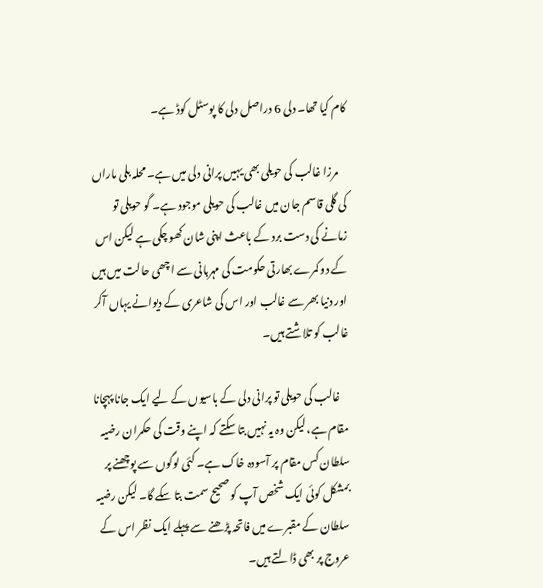کام کیا تھا۔ دلی 6 دراصل دلی کا پوسٹل کوڈ ہے۔

    مرزا غالب کی حویلی بھی یہیں پرانی دلی میں ہے۔ محلہ بلی ماراں کی گلی قاسم جان میں غالب کی حویلی موجود ہے۔ گو حویلی تو زمانے کی دست برد کے باعث اپنی شان کھو چکی ہے لیکن اس کے دو کمرے بھارتی حکومت کی مہربانی سے اچھی حالت میں ہیں اور دنیا بھر سے غالب اور اس کی شاعری کے دیوانے یہاں آکر غالب کو تلاشتے ہیں۔

    غالب کی حویلی تو پرانی دلی کے باسیوں کے لیے ایک جانا پہچانا مقام ہے، لیکن وہ یہ نہیں بتا سکتے کہ اپنے وقت کی حکمران رضیہ سلطان کس مقام پر آسودہ خاک ہے۔ کئی لوگوں سے پوچھنے پر بمشکل کوئی ایک شخص آپ کو صحیح سمت بتا سکے گا۔ لیکن رضیہ سلطان کے مقبرے میں فاتحہ پڑھنے سے پہلے ایک نظر اس کے عروج پر بھی ڈالتے ہیں۔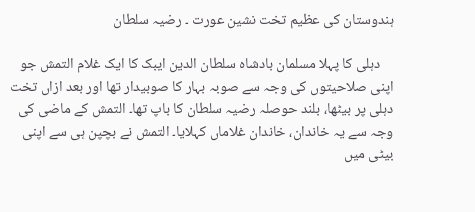ہندوستان کی عظیم تخت نشین عورت ۔ رضیہ سلطان

    دہلی کا پہلا مسلمان بادشاہ سلطان الدین ایبک کا ایک غلام التمش جو اپنی صلاحیتوں کی وجہ سے صوبہ بہار کا صوبیدار تھا اور بعد ازاں تخت دہلی پر بیٹھا، بلند حوصلہ رضیہ سلطان کا باپ تھا۔ التمش کے ماضی کی وجہ سے یہ خاندان، خاندان غلاماں کہلایا۔ التمش نے بچپن ہی سے اپنی بیٹی میں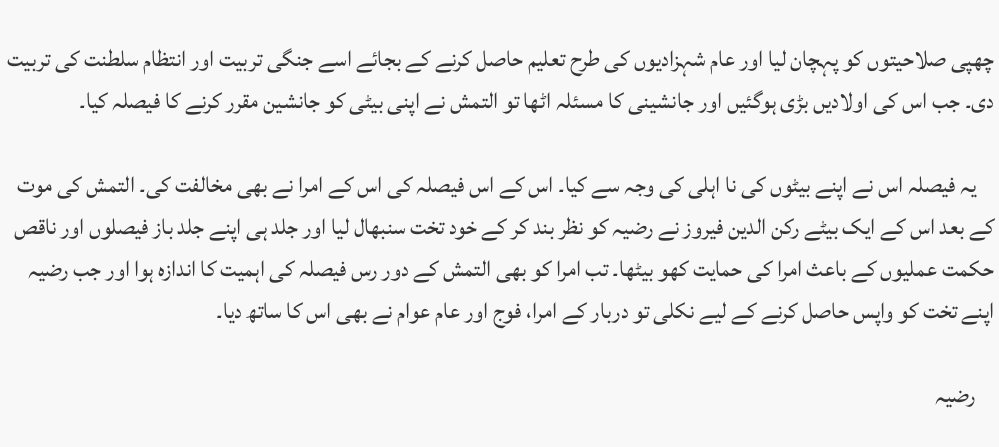چھپی صلاحیتوں کو پہچان لیا اور عام شہزادیوں کی طرح تعلیم حاصل کرنے کے بجائے اسے جنگی تربیت اور انتظام سلطنت کی تربیت دی۔ جب اس کی اولادیں بڑی ہوگئیں اور جانشینی کا مسئلہ اٹھا تو التمش نے اپنی بیٹی کو جانشین مقرر کرنے کا فیصلہ کیا۔

    یہ فیصلہ اس نے اپنے بیٹوں کی نا اہلی کی وجہ سے کیا۔ اس کے اس فیصلہ کی اس کے امرا نے بھی مخالفت کی۔ التمش کی موت کے بعد اس کے ایک بیٹے رکن الدین فیروز نے رضیہ کو نظر بند کر کے خود تخت سنبھال لیا اور جلد ہی اپنے جلد باز فیصلوں اور ناقص حکمت عملیوں کے باعث امرا کی حمایت کھو بیٹھا۔ تب امرا کو بھی التمش کے دور رس فیصلہ کی اہمیت کا اندازہ ہوا اور جب رضیہ اپنے تخت کو واپس حاصل کرنے کے لیے نکلی تو دربار کے امرا، فوج اور عام عوام نے بھی اس کا ساتھ دیا۔

    رضیہ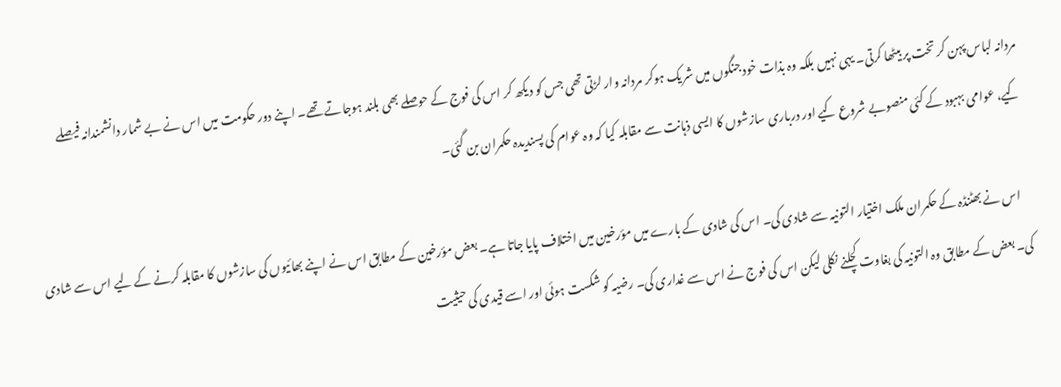مردانہ لباس پہن کر تخت پر بیٹھا کرتی۔ یہی نہیں بلکہ وہ بذات خود جنگوں میں شریک ہوکر مردانہ وار لڑتی تھی جس کو دیکھ کر اس کی فوج کے حوصلے بھی بلند ہوجاتے تھے۔ اپنے دور حکومت میں اس نے بے شمار دانشمندانہ فیصلے کیے، عوامی بہبود کے کئی منصوبے شروع کیے اور درباری سازشوں کا ایسی ذہانت سے مقابلہ کیا کہ وہ عوام کی پسندیدہ حکمران بن گئی۔

    اس نے بھٹنڈہ کے حکمران ملک اختیار التونیہ سے شادی کی۔ اس کی شادی کے بارے میں مؤرخین میں اختلاف پایا جاتا ہے۔ بعض مؤرخین کے مطابق اس نے اپنے بھائیوں کی سازشوں کا مقابلہ کرنے کے لیے اس سے شادی کی۔ بعض کے مطابق وہ التونیہ کی بغاوت کچلنے نکلی لیکن اس کی فوج نے اس سے غداری کی۔ رضیہ کو شکست ہوئی اور اسے قیدی کی حیثیت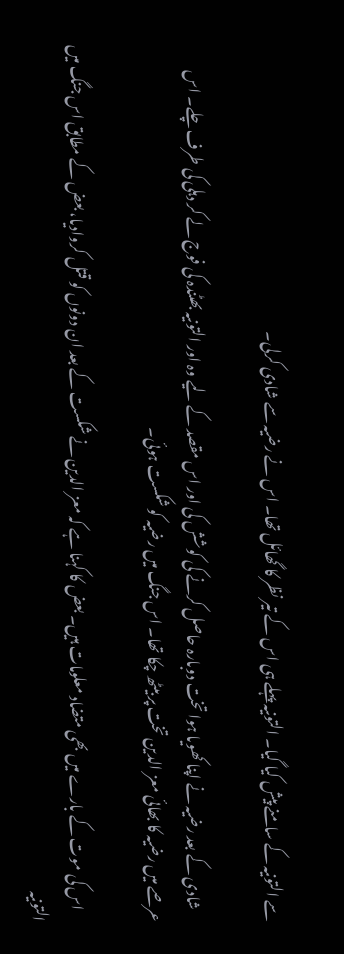سے التونیہ کے سامنے پیش کیا گیا۔ التونیہ پہلے ہی اس کے تیر نظر کا گھائل تھا۔ اس نے رضیہ سے شادی کرلی۔

    شادی کے بعد رضیہ نے اپنا کھویا ہوا تخت دوبارہ حاصل کرنے کی کوشش کی اور اس مقصد کے لیے وہ اور التونیہ بھٹندہ کی فوج لے کر دہلی کی طرف چلے۔ اس عرصے میں رضیہ کا بھائی معز الدین تخت پر بیٹھ چکا تھا۔ اس جنگ میں رضیہ کو شکست ہوئی۔

    اس کی موت کے بارے میں بھی متضاد معلومات ہیں۔ بعض کا کہنا ہے کہ معز الدین نے شکست کے بعد ان دونوں کو قتل کروادیا، بعض کے مطابق اس جنگ میں التونیہ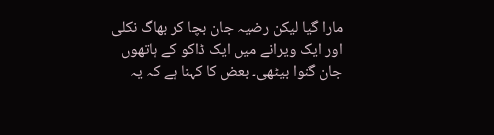مارا گیا لیکن رضیہ جان بچا کر بھاگ نکلی اور ایک ویرانے میں ایک ڈاکو کے ہاتھوں جان گنوا بیٹھی۔ بعض کا کہنا ہے کہ یہ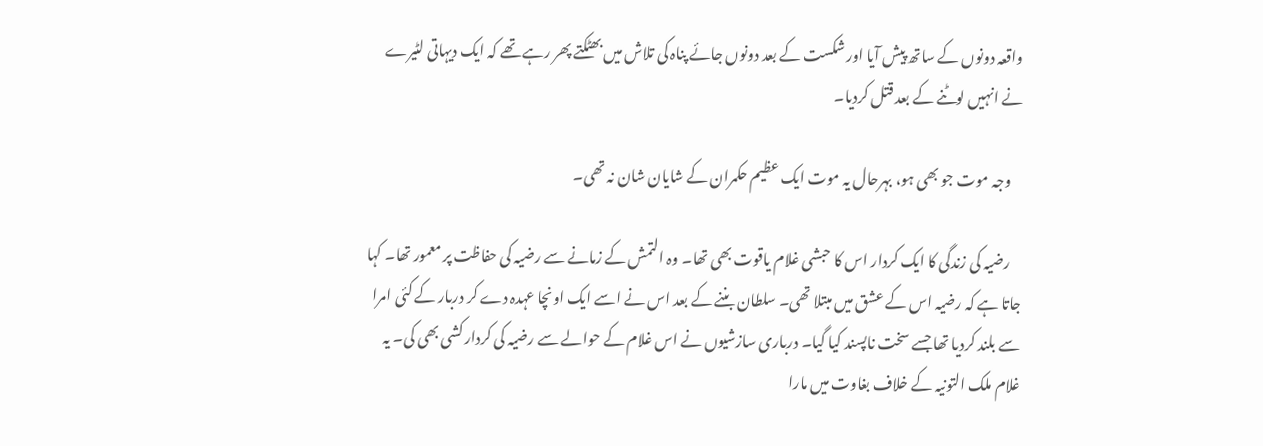واقعہ دونوں کے ساتھ پیش آیا اور شکست کے بعد دونوں جائے پناہ کی تلاش میں بھٹکتے پھر رہے تھے کہ ایک دیہاتی لٹیرے نے انہیں لوٹنے کے بعد قتل کردیا۔

    وجہ موت جو بھی ہو، بہرحال یہ موت ایک عظیم حکمران کے شایان شان نہ تھی۔

    رضیہ کی زندگی کا ایک کردار اس کا حبشی غلام یاقوت بھی تھا۔ وہ التمش کے زمانے سے رضیہ کی حفاظت پر معمور تھا۔ کہا جاتا ہے کہ رضیہ اس کے عشق میں مبتلا تھی۔ سلطان بننے کے بعد اس نے اسے ایک اونچا عہدہ دے کر دربار کے کئی امرا سے بلند کردیا تھا جسے سخت ناپسند کیا گیا۔ درباری سازشیوں نے اس غلام کے حوالے سے رضیہ کی کردار کشی بھی کی۔ یہ غلام ملک التونیہ کے خلاف بغاوت میں مارا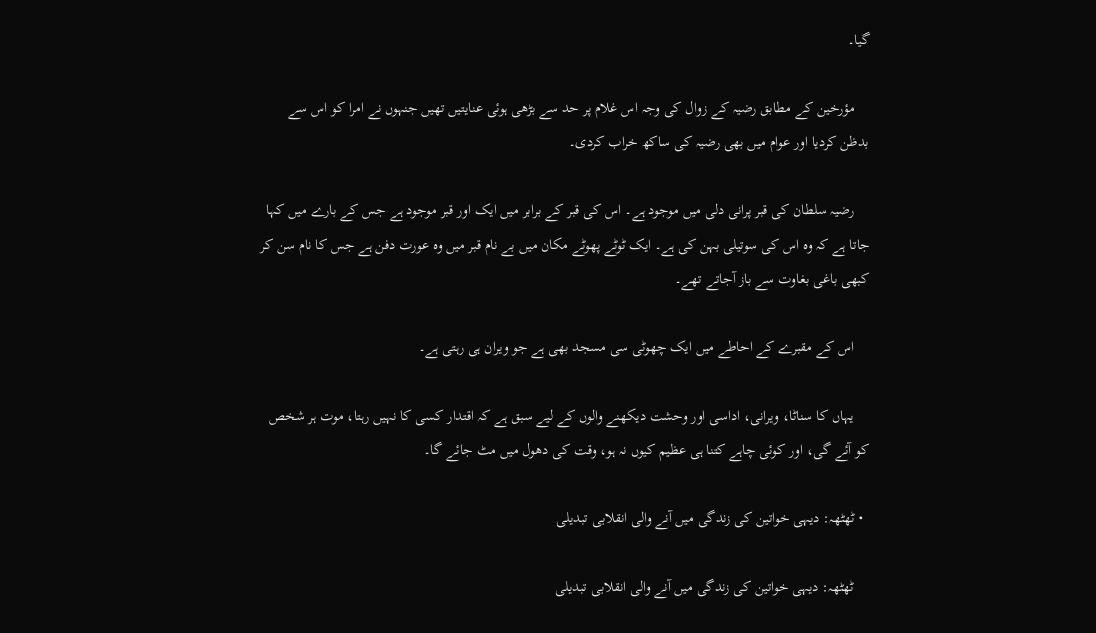گیا۔

    مؤرخین کے مطابق رضیہ کے زوال کی وجہ اس غلام پر حد سے بڑھی ہوئی عنایتیں تھیں جنہوں نے امرا کو اس سے بدظن کردیا اور عوام میں بھی رضیہ کی ساکھ خراب کردی۔

    رضیہ سلطان کی قبر پرانی دلی میں موجود ہے۔ اس کی قبر کے برابر میں ایک اور قبر موجود ہے جس کے بارے میں کہا جاتا ہے کہ وہ اس کی سوتیلی بہن کی ہے۔ ایک ٹوٹے پھوٹے مکان میں بے نام قبر میں وہ عورت دفن ہے جس کا نام سن کر کبھی باغی بغاوت سے باز آجاتے تھے۔

    اس کے مقبرے کے احاطے میں ایک چھوٹی سی مسجد بھی ہے جو ویران ہی رہتی ہے۔

    یہاں کا سناٹا، ویرانی، اداسی اور وحشت دیکھنے والوں کے لیے سبق ہے کہ اقتدار کسی کا نہیں رہتا، موت ہر شخص کو آئے گی، اور کوئی چاہے کتنا ہی عظیم کیوں نہ ہو، وقت کی دھول میں مٹ جائے گا۔

  • ٹھٹھہ: دیہی خواتین کی زندگی میں آنے والی انقلابی تبدیلی

    ٹھٹھہ: دیہی خواتین کی زندگی میں آنے والی انقلابی تبدیلی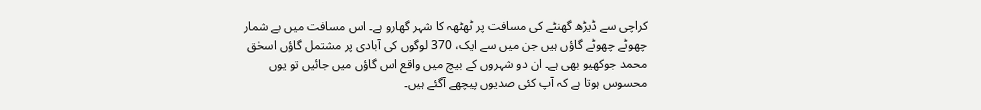کراچی سے ڈیڑھ گھنٹے کی مسافت پر ٹھٹھہ کا شہر گھارو ہے۔ اس مسافت میں بے شمار چھوٹے چھوٹے گاؤں ہیں جن میں سے ایک، 370 لوگوں کی آبادی پر مشتمل گاؤں اسحٰق محمد جوکھیو بھی ہے۔ ان دو شہروں کے بیچ میں واقع اس گاؤں میں جائیں تو یوں محسوس ہوتا ہے کہ آپ کئی صدیوں پیچھے آگئے ہیں۔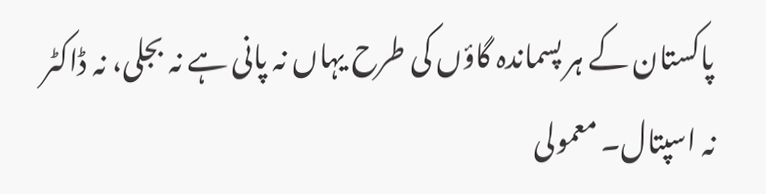پاکستان کے ہر پسماندہ گاؤں کی طرح یہاں نہ پانی ہے نہ بجلی، نہ ڈاکٹر نہ اسپتال۔ معمولی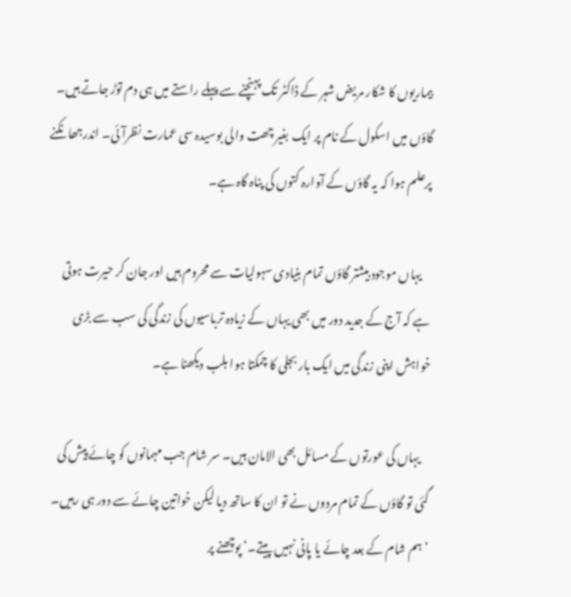بیماریوں کا شکار مریض شہر کے ڈاکٹر تک پہنچنے سے پہلے راستے میں ہی دم توڑ جاتے ہیں۔ گاؤں میں اسکول کے نام پر ایک بغیر چھت والی بوسیدہ سی عمارت نظرآئی۔ اندرجھانکنے پرعلم ہوا کہ یہ گاؤں کے آوارہ کتوں کی پناہ گاہ ہے۔

    یہاں موجود بیشتر گاؤں تمام بنیادی سہولیات سے محروم ہیں اور جان کر حیرت ہوتی ہے کہ آج کے جدید دور میں بھی یہاں کے زیادہ ترباسیوں کی زندگی کی سب سے بڑی خواہش اپنی زندگی میں ایک بار بجلی کا چمکتا ہوا بلب دیکھنا ہے۔

    یہاں کی عورتوں کے مسائل بھی الامان ہیں۔ سر شام جب مہمانوں کو چائے پیش کی گئی تو گاؤں کے تمام مردوں نے تو ان کا ساتھ دیا لیکن خواتین چائے سے دور ہی رہیں۔ ’ہم شام کے بعد چائے یا پانی نہیں پیتے۔‘ پوچھنے پر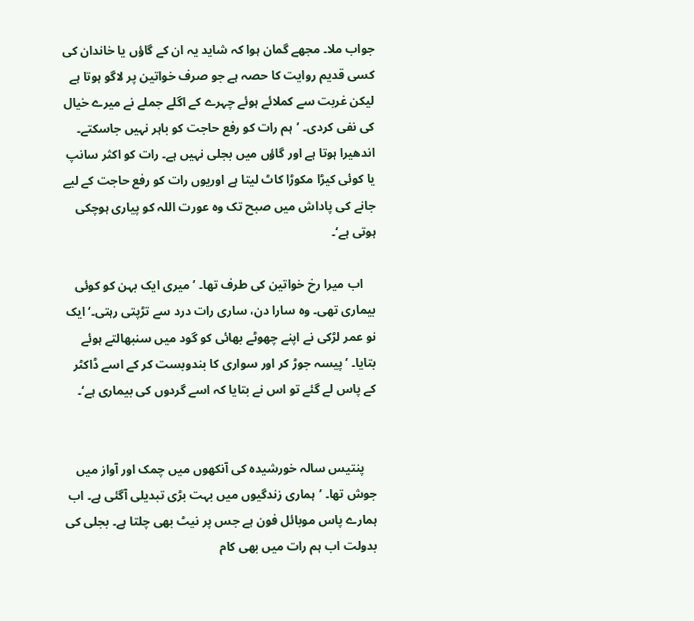جواب ملا۔ مجھے گمان ہوا کہ شاید یہ ان کے گاؤں یا خاندان کی کسی قدیم روایت کا حصہ ہے جو صرف خواتین پر لاگو ہوتا ہے لیکن غربت سے کملائے ہوئے چہرے کے اگلے جملے نے میرے خیال کی نفی کردی۔ ’ہم رات کو رفع حاجت کو باہر نہیں جاسکتے۔ اندھیرا ہوتا ہے اور گاؤں میں بجلی نہیں ہے۔ رات کو اکثر سانپ یا کوئی کیڑا مکوڑا کاٹ لیتا ہے اوریوں رات کو رفع حاجت کے لیے جانے کی پاداش میں صبح تک وہ عورت اللہ کو پیاری ہوچکی ہوتی ہے‘۔

    اب میرا رخ خواتین کی طرف تھا۔ ’میری ایک بہن کو کوئی بیماری تھی۔ وہ سارا دن، ساری رات درد سے تڑپتی رہتی۔‘ایک نو عمر لڑکی نے اپنے چھوٹے بھائی کو گود میں سنبھالتے ہوئے بتایا۔ ’پیسہ جوڑ کر اور سواری کا بندوبست کر کے اسے ڈاکٹر کے پاس لے گئے تو اس نے بتایا کہ اسے گردوں کی بیماری ہے‘۔


    پنتیس سالہ خورشیدہ کی آنکھوں میں چمک اور آواز میں جوش تھا۔ ’ہماری زندگیوں میں بہت بڑی تبدیلی آگئی ہے۔ اب ہمارے پاس موبائل فون ہے جس پر نیٹ بھی چلتا ہے۔ بجلی کی بدولت اب ہم رات میں بھی کام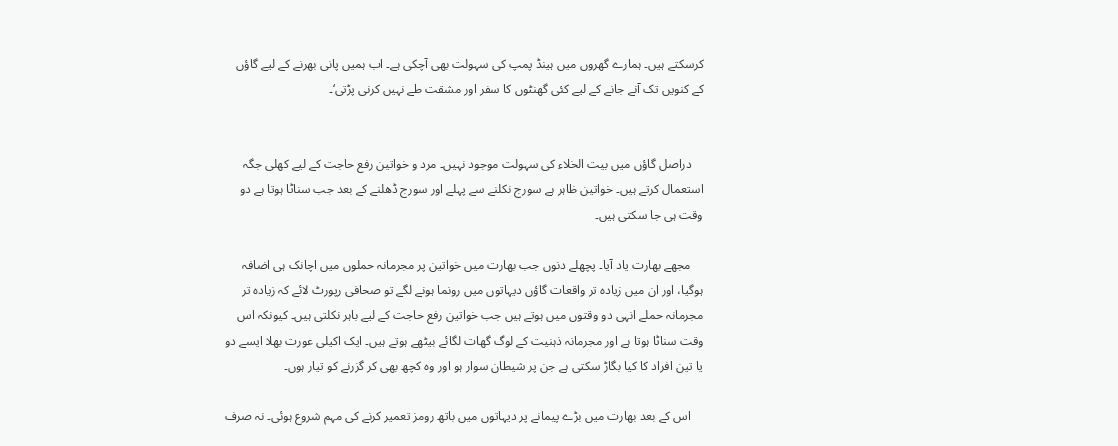کرسکتے ہیں۔ ہمارے گھروں میں ہینڈ پمپ کی سہولت بھی آچکی ہے۔ اب ہمیں پانی بھرنے کے لیے گاؤں کے کنویں تک آنے جانے کے لیے کئی گھنٹوں کا سفر اور مشقت طے نہیں کرنی پڑتی‘۔


    دراصل گاؤں میں بیت الخلاء کی سہولت موجود نہیں۔ مرد و خواتین رفع حاجت کے لیے کھلی جگہ استعمال کرتے ہیں۔ خواتین ظاہر ہے سورج نکلنے سے پہلے اور سورج ڈھلنے کے بعد جب سناٹا ہوتا ہے دو وقت ہی جا سکتی ہیں۔

    مجھے بھارت یاد آیا۔ پچھلے دنوں جب بھارت میں خواتین پر مجرمانہ حملوں میں اچانک ہی اضافہ ہوگیا، اور ان میں زیادہ تر واقعات گاؤں دیہاتوں میں رونما ہونے لگے تو صحافی رپورٹ لائے کہ زیادہ تر مجرمانہ حملے انہی دو وقتوں میں ہوتے ہیں جب خواتین رفع حاجت کے لیے باہر نکلتی ہیں۔ کیونکہ اس وقت سناٹا ہوتا ہے اور مجرمانہ ذہنیت کے لوگ گھات لگائے بیٹھے ہوتے ہیں۔ ایک اکیلی عورت بھلا ایسے دو یا تین افراد کا کیا بگاڑ سکتی ہے جن پر شیطان سوار ہو اور وہ کچھ بھی کر گزرنے کو تیار ہوں۔

    اس کے بعد بھارت میں بڑے پیمانے پر دیہاتوں میں باتھ رومز تعمیر کرنے کی مہم شروع ہوئی۔ نہ صرف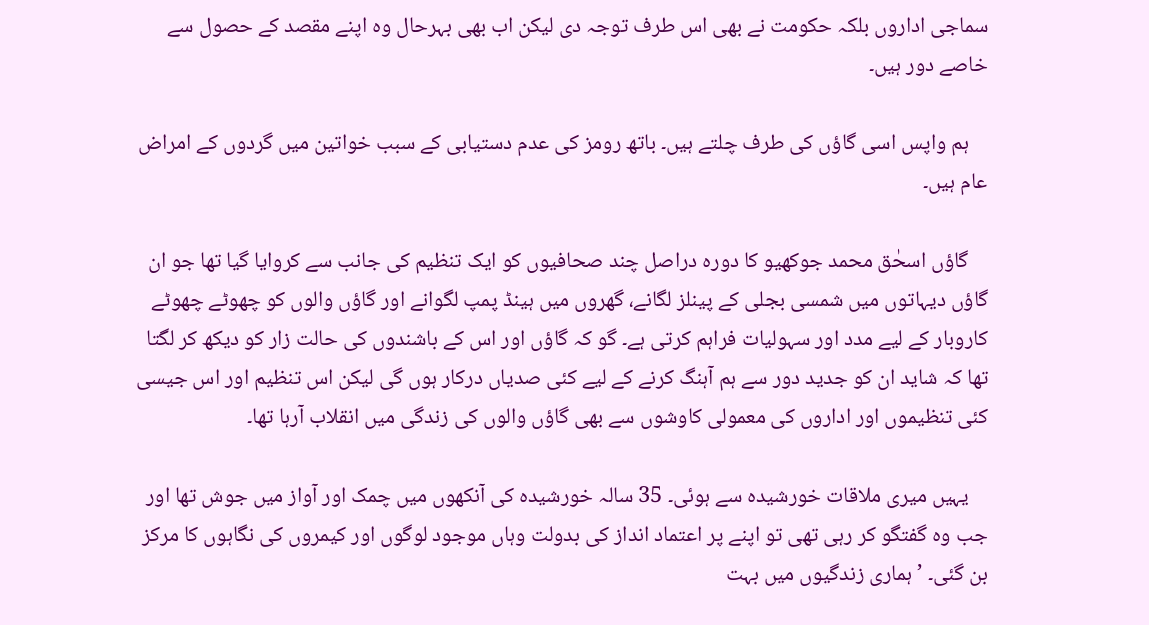سماجی اداروں بلکہ حکومت نے بھی اس طرف توجہ دی لیکن اب بھی بہرحال وہ اپنے مقصد کے حصول سے خاصے دور ہیں۔

    ہم واپس اسی گاؤں کی طرف چلتے ہیں۔ باتھ رومز کی عدم دستیابی کے سبب خواتین میں گردوں کے امراض عام ہیں۔

    گاؤں اسحٰق محمد جوکھیو کا دورہ دراصل چند صحافیوں کو ایک تنظیم کی جانب سے کروایا گیا تھا جو ان گاؤں دیہاتوں میں شمسی بجلی کے پینلز لگانے، گھروں میں ہینڈ پمپ لگوانے اور گاؤں والوں کو چھوٹے چھوٹے کاروبار کے لیے مدد اور سہولیات فراہم کرتی ہے۔ گو کہ گاؤں اور اس کے باشندوں کی حالت زار کو دیکھ کر لگتا تھا کہ شاید ان کو جدید دور سے ہم آہنگ کرنے کے لیے کئی صدیاں درکار ہوں گی لیکن اس تنظیم اور اس جیسی کئی تنظیموں اور اداروں کی معمولی کاوشوں سے بھی گاؤں والوں کی زندگی میں انقلاب آرہا تھا۔

    یہیں میری ملاقات خورشیدہ سے ہوئی۔ 35 سالہ خورشیدہ کی آنکھوں میں چمک اور آواز میں جوش تھا اور جب وہ گفتگو کر رہی تھی تو اپنے پر اعتماد انداز کی بدولت وہاں موجود لوگوں اور کیمروں کی نگاہوں کا مرکز بن گئی۔ ’ہماری زندگیوں میں بہت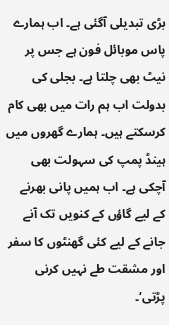بڑی تبدیلی آگئی ہے۔ اب ہمارے پاس موبائل فون ہے جس پر نیٹ بھی چلتا ہے۔ بجلی کی بدولت اب ہم رات میں بھی کام کرسکتے ہیں۔ ہمارے گھروں میں ہینڈ پمپ کی سہولت بھی آچکی ہے۔ اب ہمیں پانی بھرنے کے لیے گاؤں کے کنویں تک آنے جانے کے لیے کئی گھنٹوں کا سفر اور مشقت طے نہیں کرنی پڑتی‘۔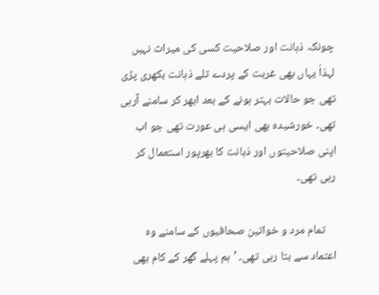چونکہ ذہانت اور صلاحیت کسی کی میراث نہیں لہذاٰ یہاں بھی غربت کے پردے تلے ذہانت بکھری پڑی تھی جو حالات بہتر ہونے کے بعد ابھر کر سامنے آرہی تھی۔ خورشیدہ بھی ایسی ہی عورت تھی جو اب اپنی صلاحیتوں اور ذہانت کا بھرپور استعمال کر رہی تھی۔

    تمام مرد و خواتین صحافیوں کے سامنے وہ اعتماد سے بتا رہی تھی۔ ’ہم پہلے گھر کے کام بھی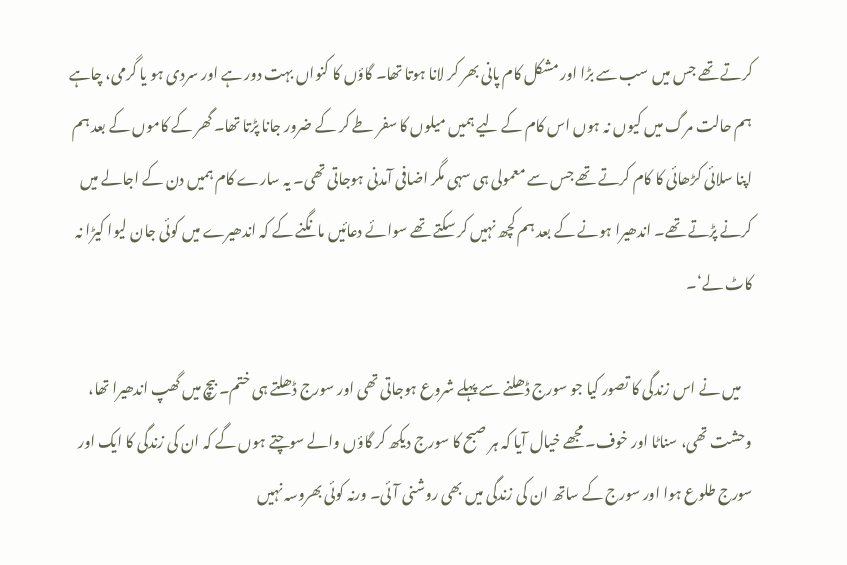کرتے تھے جس میں سب سے بڑا اور مشکل کام پانی بھر کر لانا ہوتا تھا۔ گاؤں کا کنواں بہت دور ہے اور سردی ہو یا گرمی، چاہے ہم حالت مرگ میں کیوں نہ ہوں اس کام کے لیے ہمیں میلوں کا سفر طے کر کے ضرور جانا پڑتا تھا۔ گھر کے کاموں کے بعد ہم اپنا سلائی کڑھائی کا کام کرتے تھے جس سے معمولی ہی سہی مگر اضافی آمدنی ہوجاتی تھی۔ یہ سارے کام ہمیں دن کے اجالے میں کرنے پڑتے تھے۔ اندھیرا ہونے کے بعد ہم کچھ نہیں کر سکتے تھے سوائے دعائیں مانگنے کے کہ اندھیرے میں کوئی جان لیوا کیڑا نہ کاٹ لے‘۔

    میں نے اس زندگی کا تصور کیا جو سورج ڈھلنے سے پہلے شروع ہوجاتی تھی اور سورج ڈھلتے ہی ختم۔ بیچ میں گھپ اندھیرا تھا، وحشت تھی، سناٹا اور خوف۔ مجھے خیال آیا کہ ہر صبح کا سورج دیکھ کر گاؤں والے سوچتے ہوں گے کہ ان کی زندگی کا ایک اور سورج طلوع ہوا اور سورج کے ساتھ ان کی زندگی میں بھی روشنی آئی۔ ورنہ کوئی بھروسہ نہیں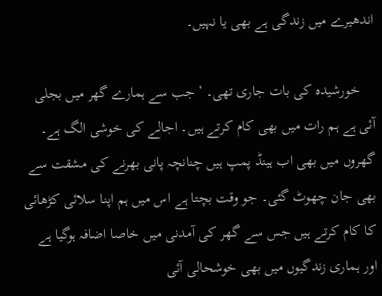اندھیرے میں زندگی ہے بھی یا نہیں۔

    خورشیدہ کی بات جاری تھی۔ ’ جب سے ہمارے گھر میں بجلی آئی ہے ہم رات میں بھی کام کرتے ہیں۔ اجالے کی خوشی الگ ہے۔ گھروں میں بھی اب ہینڈ پمپ ہیں چنانچہ پانی بھرنے کی مشقت سے بھی جان چھوٹ گئی۔ جو وقت بچتا ہے اس میں ہم اپنا سلائی کڑھائی کا کام کرتے ہیں جس سے گھر کی آمدنی میں خاصا اضافہ ہوگیا ہے اور ہماری زندگیوں میں بھی خوشحالی آئی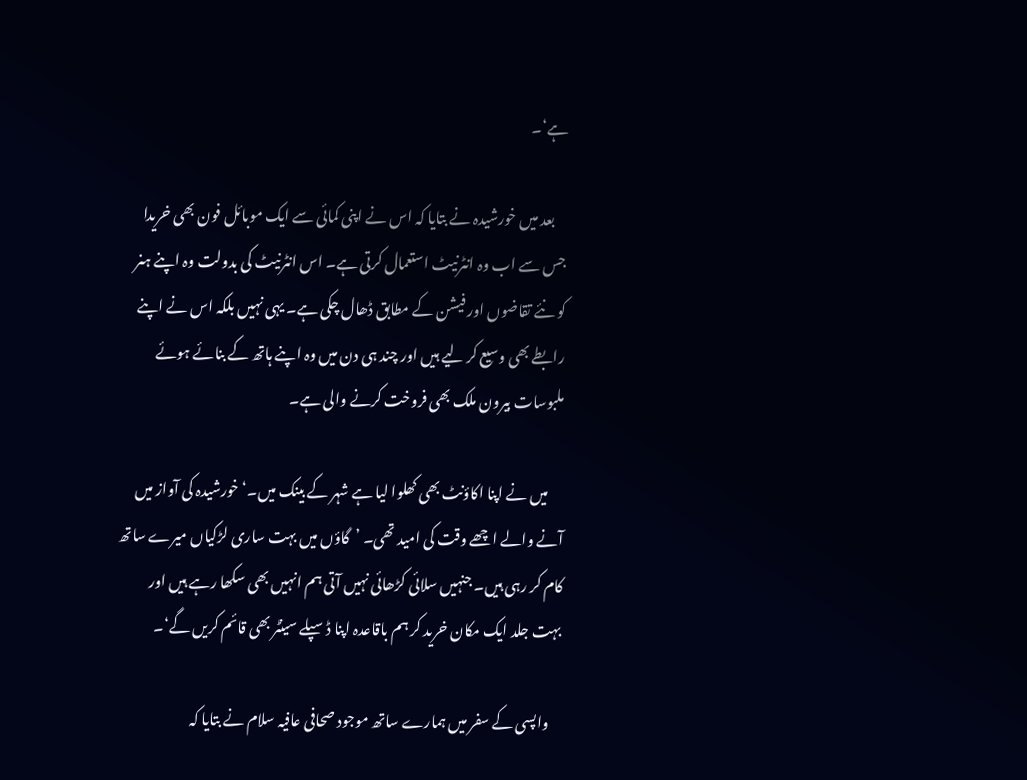ہے‘۔

    بعد میں خورشیدہ نے بتایا کہ اس نے اپنی کمائی سے ایک موبائل فون بھی خریدا جس سے اب وہ انٹرنیٹ استعمال کرتی ہے۔ اس انٹرنیٹ کی بدولت وہ اپنے ہنر کو نئے تقاضوں اور فیشن کے مطابق ڈھال چکی ہے۔ یہی نہیں بلکہ اس نے اپنے رابطے بھی وسیع کر لیے ہیں اور چند ہی دن میں وہ اپنے ہاتھ کے بنائے ہوئے ملبوسات بیرون ملک بھی فروخت کرنے والی ہے۔

     میں نے اپنا اکاؤنٹ بھی کھلوا لیا ہے شہر کے بینک میں۔‘خورشیدہ کی آواز میں آنے والے اچھے وقت کی امید تھی۔ ’گاؤں میں بہت ساری لڑکیاں میرے ساتھ کام کر رہی ہیں۔ جنہیں سلائی کڑھائی نہیں آتی ہم انہیں بھی سکھا رہے ہیں اور بہت جلد ایک مکان خرید کر ہم باقاعدہ اپنا ڈسپلے سینٹر بھی قائم کریں گے‘۔

    واپسی کے سفر میں ہمارے ساتھ موجود صحافی عافیہ سلام نے بتایا کہ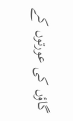گاؤں کی عورتوں کے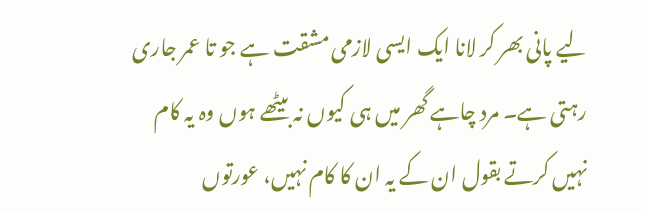لیے پانی بھر کر لانا ایک ایسی لازمی مشقت ہے جو تا عمر جاری رہتی ہے۔ مرد چاہے گھر میں ہی کیوں نہ بیٹھے ہوں وہ یہ کام نہیں کرتے بقول ان کے یہ ان کا کام نہیں، عورتوں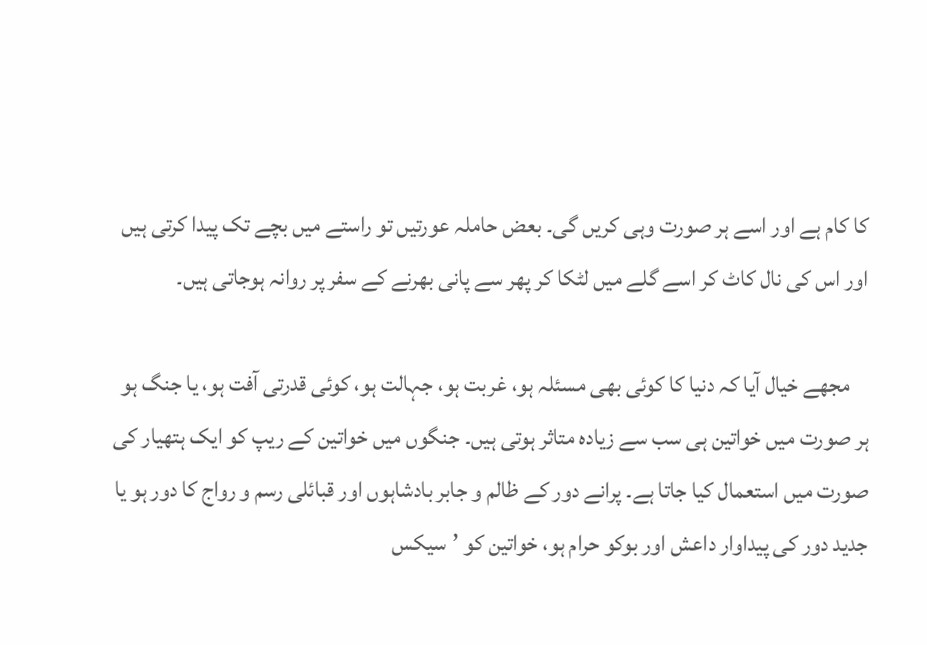کا کام ہے اور اسے ہر صورت وہی کریں گی۔ بعض حاملہ عورتیں تو راستے میں بچے تک پیدا کرتی ہیں اور اس کی نال کاٹ کر اسے گلے میں لٹکا کر پھر سے پانی بھرنے کے سفر پر روانہ ہوجاتی ہیں۔

    مجھے خیال آیا کہ دنیا کا کوئی بھی مسئلہ ہو، غربت ہو، جہالت ہو، کوئی قدرتی آفت ہو، یا جنگ ہو ہر صورت میں خواتین ہی سب سے زیادہ متاثر ہوتی ہیں۔ جنگوں میں خواتین کے ریپ کو ایک ہتھیار کی صورت میں استعمال کیا جاتا ہے۔ پرانے دور کے ظالم و جابر بادشاہوں اور قبائلی رسم و رواج کا دور ہو یا جدید دور کی پیداوار داعش اور بوکو حرام ہو، خواتین کو ’سیکس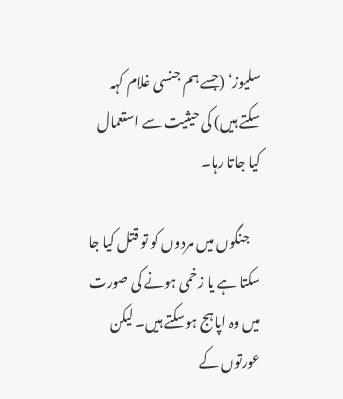سلیوز‘ (جسے ہم جنسی غلام کہہ سکتے ہیں) کی حیثیت سے استعمال کیا جاتا رہا۔

    جنگوں میں مردوں کو تو قتل کیا جا سکتا ہے یا زخمی ہونے کی صورت میں وہ اپاہج ہوسکتے ہیں۔ لیکن عورتوں کے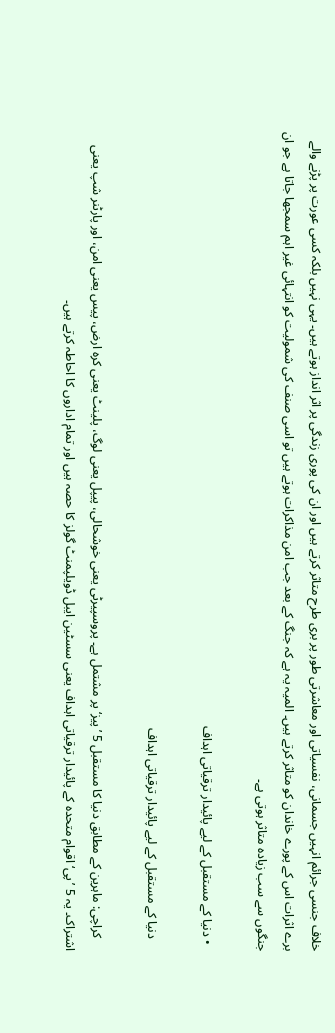خلاف جنسی جرائم انہیں جسمانی، نفسیاتی اور معاشرتی طور پر بری طرح متاثر کرتے ہیں اور ان کی پوری زندگی پر اثر انداز ہوتے ہیں۔ یہی نہیں بلکہ کسی عورت پر پڑنے والے برے اثرات اس کے پورے خاندان کو متاثر کرتے ہیں۔ المیہ یہ ہے کہ جنگ کے بعد جب امن مذاکرات ہوتے ہیں تو اسی صنف کی شمولیت کو انتہائی غیر اہم سمجھا جاتا ہے جو ان جنگوں سے سب زیادہ متاثر ہوتی ہے۔

  • دنیا کے مستقبل کے لیے پائیدار ترقیاتی اہداف

    دنیا کے مستقبل کے لیے پائیدار ترقیاتی اہداف

    کراچی: ماہرین کے مطابق دنیا کا مستقبل 5 ’پیز‘ پر مشتمل ہے۔ پروسپیرٹی یعنی خوشحالی، پیپل یعنی لوگ، پلینٹ یعنی کرہ ارض، پیس یعنی امن، اور پارٹنر شپ یعنی اشتراک۔ یہ 5 ’پی‘ اقوام متحدہ کے پائیدار ترقیاتی اہداف یعنی سسٹین ایبل ڈویلپمنٹ گولز کا حصہ ہیں اور تمام اداروں کا احاطہ کرتے ہیں۔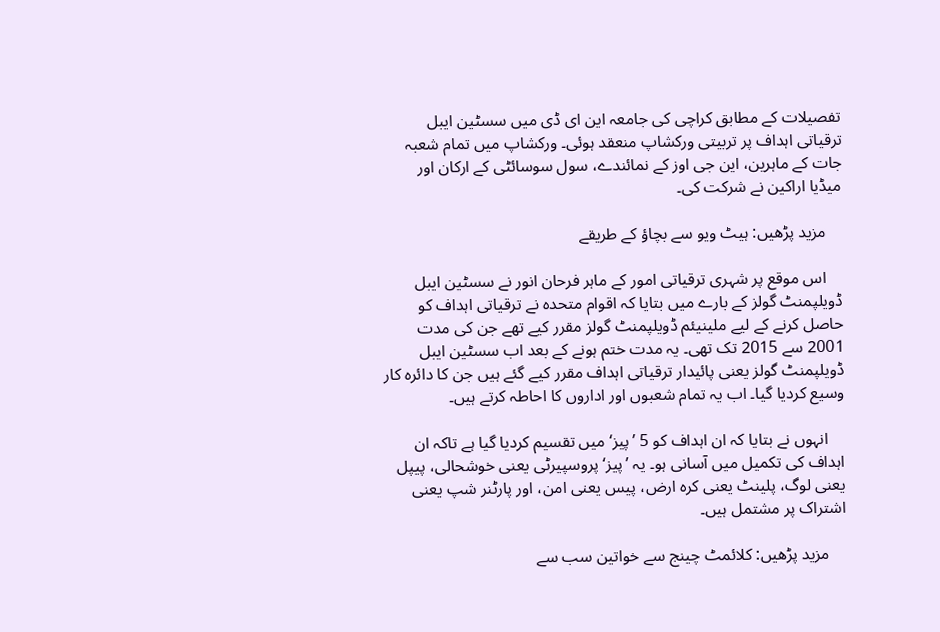تفصیلات کے مطابق کراچی کی جامعہ این ای ڈی میں سسٹین ایبل ترقیاتی اہداف پر تربیتی ورکشاپ منعقد ہوئی۔ ورکشاپ میں تمام شعبہ جات کے ماہرین، این جی اوز کے نمائندے، سول سوسائٹی کے ارکان اور میڈیا اراکین نے شرکت کی۔

    مزید پڑھیں: ہیٹ ویو سے بچاؤ کے طریقے

    اس موقع پر شہری ترقیاتی امور کے ماہر فرحان انور نے سسٹین ایبل ڈویلپمنٹ گولز کے بارے میں بتایا کہ اقوام متحدہ نے ترقیاتی اہداف کو حاصل کرنے کے لیے ملینیئم ڈویلپمنٹ گولز مقرر کیے تھے جن کی مدت 2001 سے 2015 تک تھی۔ یہ مدت ختم ہونے کے بعد اب سسٹین ایبل ڈویلپمنٹ گولز یعنی پائیدار ترقیاتی اہداف مقرر کیے گئے ہیں جن کا دائرہ کار وسیع کردیا گیا۔ اب یہ تمام شعبوں اور اداروں کا احاطہ کرتے ہیں۔

    انہوں نے بتایا کہ ان اہداف کو 5 ’پیز‘ میں تقسیم کردیا گیا ہے تاکہ ان اہداف کی تکمیل میں آسانی ہو۔ یہ ’پیز‘ پروسپیرٹی یعنی خوشحالی، پیپل یعنی لوگ، پلینٹ یعنی کرہ ارض، پیس یعنی امن، اور پارٹنر شپ یعنی اشتراک پر مشتمل ہیں۔

    مزید پڑھیں: کلائمٹ چینج سے خواتین سب سے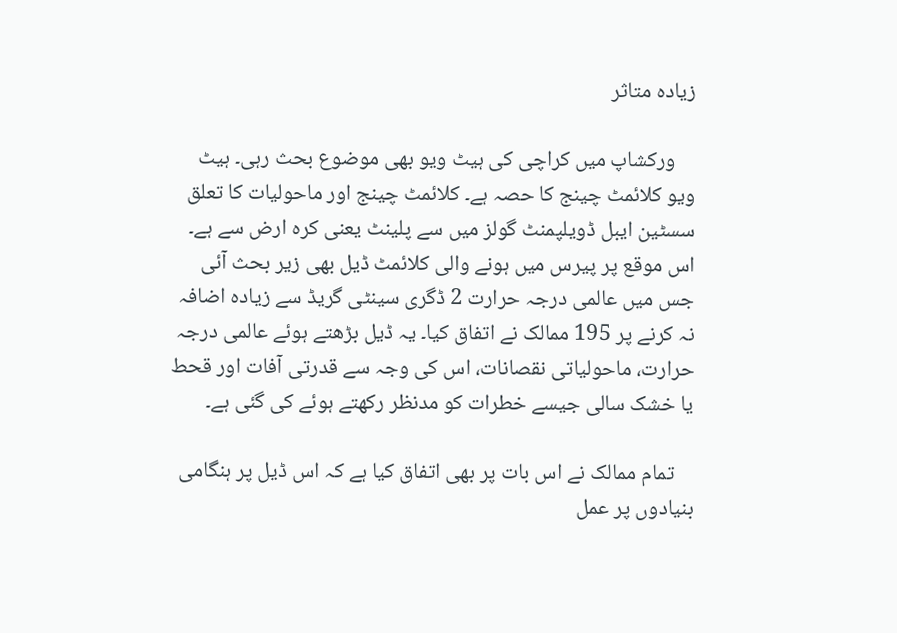زیادہ متاثر

    ورکشاپ میں کراچی کی ہیٹ ویو بھی موضوع بحث رہی۔ ہیٹ ویو کلائمٹ چینج کا حصہ ہے۔ کلائمٹ چینج اور ماحولیات کا تعلق سسٹین ایبل ڈویلپمنٹ گولز میں سے پلینٹ یعنی کرہ ارض سے ہے۔ اس موقع پر پیرس میں ہونے والی کلائمٹ ڈیل بھی زیر بحث آئی جس میں عالمی درجہ حرارت 2 ڈگری سینٹی گریڈ سے زیادہ اضافہ نہ کرنے پر 195 ممالک نے اتفاق کیا۔ یہ ڈیل بڑھتے ہوئے عالمی درجہ حرارت، ماحولیاتی نقصانات، اس کی وجہ سے قدرتی آفات اور قحط یا خشک سالی جیسے خطرات کو مدنظر رکھتے ہوئے کی گئی ہے۔

    تمام ممالک نے اس بات پر بھی اتفاق کیا ہے کہ اس ڈیل پر ہنگامی بنیادوں پر عمل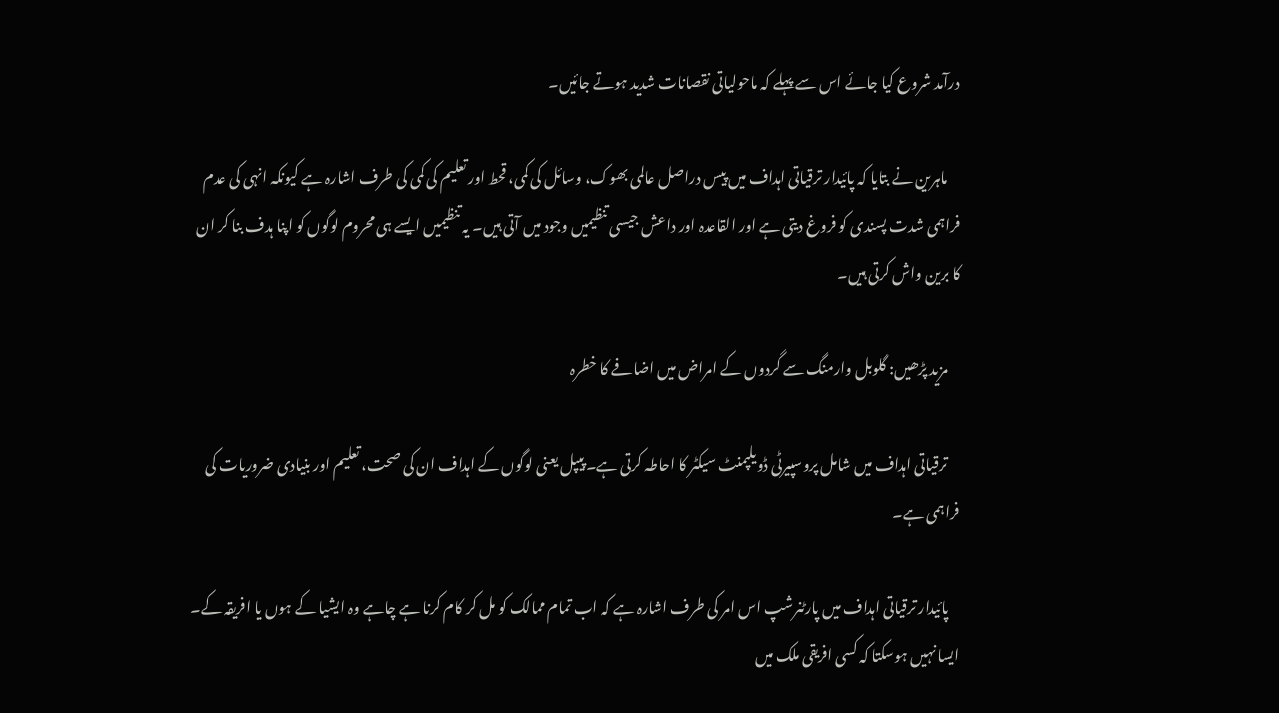درآمد شروع کیا جائے اس سے پہلے کہ ماحولیاتی نقصانات شدید ہوتے جائیں۔

    ماہرین نے بتایا کہ پائیدار ترقیاتی اہداف میں پیس دراصل عالمی بھوک، وسائل کی کمی، قحط اور تعلیم کی کمی کی طرف اشارہ ہے کیونکہ انہی کی عدم فراہمی شدت پسندی کو فروغ دیتی ہے اور القاعدہ اور داعش جیسی تنظیمیں وجود میں آتی ہیں۔ یہ تنظیمیں ایسے ہی محروم لوگوں کو اپنا ہدف بنا کر ان کا برین واش کرتی ہیں۔

    مزید پڑھیں: گلوبل وارمنگ سے گردوں کے امراض میں اضافے کا خطرہ

    ترقیاتی اہداف میں شامل پروسپیرٹی ڈویلپمنٹ سیکٹر کا احاطہ کرتی ہے۔ پیپل یعنی لوگوں کے اہداف ان کی صحت، تعلیم اور بنیادی ضروریات کی فراہمی ہے۔

    پائیدار ترقیاتی اہداف میں پارٹنرشپ اس امر کی طرف اشارہ ہے کہ اب تمام ممالک کو مل کر کام کرنا ہے چاہے وہ ایشیا کے ہوں یا افریقہ کے۔ ایسا نہیں ہوسکتا کہ کسی افریقی ملک میں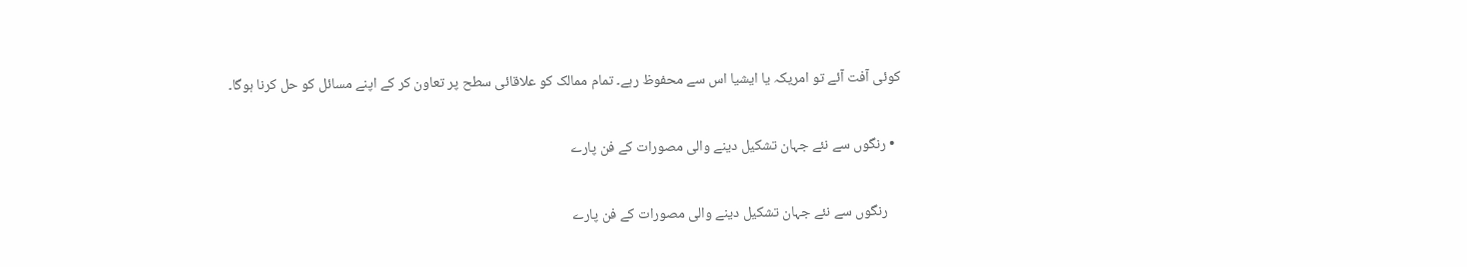کوئی آفت آئے تو امریکہ یا ایشیا اس سے محفوظ رہے۔ تمام ممالک کو علاقائی سطح پر تعاون کر کے اپنے مسائل کو حل کرنا ہوگا۔

  • رنگوں سے نئے جہان تشکیل دینے والی مصورات کے فن پارے

    رنگوں سے نئے جہان تشکیل دینے والی مصورات کے فن پارے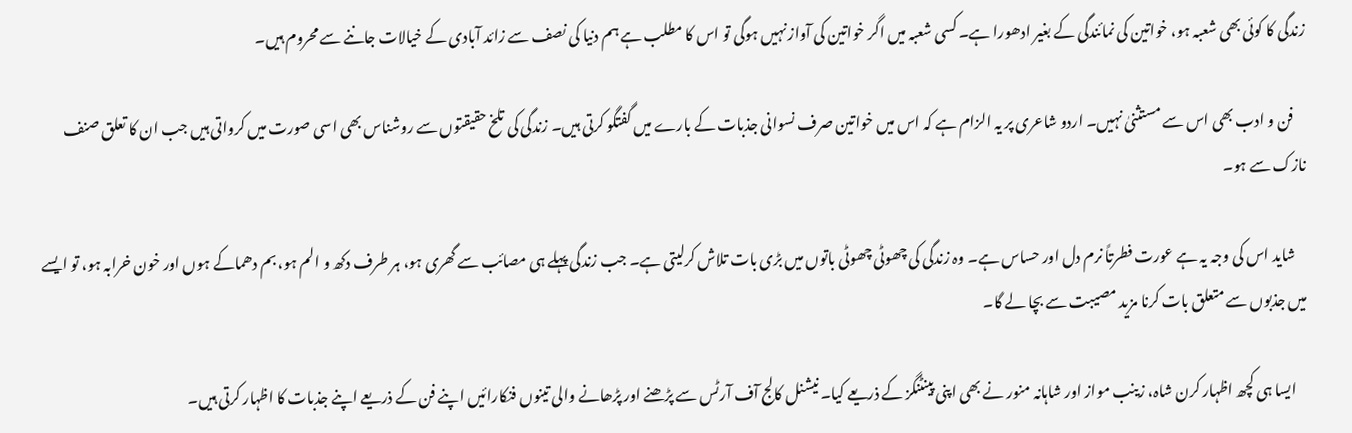زندگی کا کوئی بھی شعبہ ہو، خواتین کی نمائندگی کے بغیر ادھورا ہے۔ کسی شعبہ میں اگر خواتین کی آواز نہیں ہوگی تو اس کا مطلب ہے ہم دنیا کی نصف سے زائد آبادی کے خیالات جاننے سے محروم ہیں۔

    فن و ادب بھی اس سے مستثنیٰ نہیں۔ اردو شاعری پر یہ الزام ہے کہ اس میں خواتین صرف نسوانی جذبات کے بارے میں گفتگو کرتی ہیں۔ زندگی کی تلخ حقیقتوں سے روشناس بھی اسی صورت میں کرواتی ہیں جب ان کا تعلق صنف نازک سے ہو۔

    شاید اس کی وجہ یہ ہے عورت فطرتاً نرم دل اور حساس ہے۔ وہ زندگی کی چھوٹی چھوٹی باتوں میں بڑی بات تلاش کرلیتی ہے۔ جب زندگی پہلے ہی مصائب سے گھری ہو، ہر طرف دکھ و الم ہو، بم دھماکے ہوں اور خون خرابہ ہو، تو ایسے میں جذبوں سے متعلق بات کرنا مزید مصیبت سے بچا لے گا۔

    ایسا ہی کچھ اظہار کرن شاہ، زینب مواز اور شاہانہ منور نے بھی اپنی پینٹنگز کے ذریعے کیا۔ نیشنل کالج آف آرٹس سے پڑھنے اور پڑھانے والی تینوں فنکارائیں اپنے فن کے ذریعے اپنے جذبات کا اظہار کرتی ہیں۔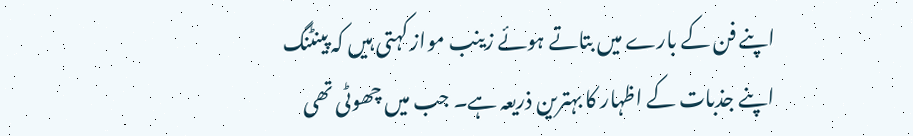اپنے فن کے بارے میں بتاتے ہوئے زینب مواز کہتی ہیں کہ پینٹنگ اپنے جذبات کے اظہار کا بہترین ذریعہ ہے۔ جب میں چھوٹی تھی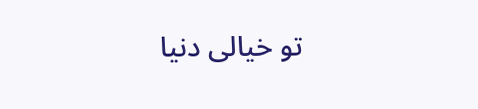تو خیالی دنیا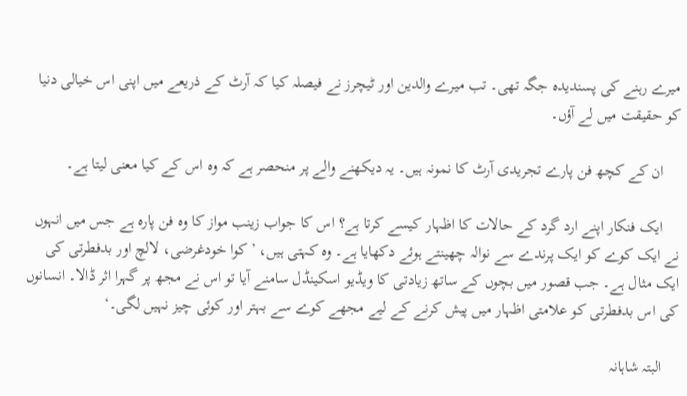میرے رہنے کی پسندیدہ جگہ تھی۔ تب میرے والدین اور ٹیچرز نے فیصلہ کیا کہ آرٹ کے ذریعے میں اپنی اس خیالی دنیا کو حقیقت میں لے آؤں۔

    ان کے کچھ فن پارے تجریدی آرٹ کا نمونہ ہیں۔ یہ دیکھنے والے پر منحصر ہے کہ وہ اس کے کیا معنی لیتا ہے۔

    ایک فنکار اپنے ارد گرد کے حالات کا اظہار کیسے کرتا ہے؟ اس کا جواب زینب مواز کا وہ فن پارہ ہے جس میں انہوں نے ایک کوے کو ایک پرندے سے نوالہ چھینتے ہوئے دکھایا ہے۔ وہ کہتی ہیں، ’کوا خودغرضی، لالچ اور بدفطرتی کی ایک مثال ہے۔ جب قصور میں بچوں کے ساتھ زیادتی کا ویڈیو اسکینڈل سامنے آیا تو اس نے مجھ پر گہرا اثر ڈالا۔ انسانوں کی اس بدفطرتی کو علامتی اظہار میں پیش کرنے کے لیے مجھے کوے سے بہتر اور کوئی چیز نہیں لگی۔‘

    البتہ شاہانہ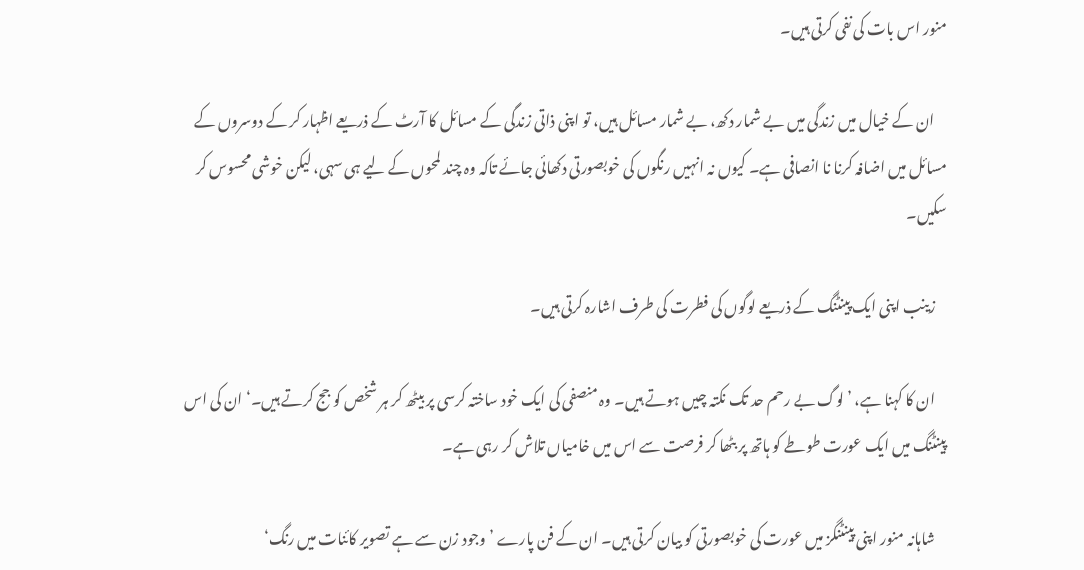منور اس بات کی نفی کرتی ہیں۔

    ان کے خیال میں زندگی میں بے شمار دکھ، بے شمار مسائل ہیں، تو اپنی ذاتی زندگی کے مسائل کا آرٹ کے ذریعے اظہار کر کے دوسروں کے مسائل میں اضافہ کرنا نا انصافی ہے۔ کیوں نہ انہیں رنگوں کی خوبصورتی دکھائی جائے تاکہ وہ چند لمحوں کے لیے ہی سہی، لیکن خوشی محسوس کر سکیں۔

    زینب اپنی ایک پینٹنگ کے ذریعے لوگوں کی فطرت کی طرف اشارہ کرتی ہیں۔

    ان کا کہنا ہے، ’لوگ بے رحم حد تک نکتہ چیں ہوتے ہیں۔ وہ منصفی کی ایک خود ساختہ کرسی پر بیٹھ کر ہر شخص کو جج کرتے ہیں۔‘ ان کی اس پینٹنگ میں ایک عورت طوطے کو ہاتھ پر بٹھا کر فرصت سے اس میں خامیاں تلاش کر رہی ہے۔

    شاہانہ منور اپنی پینٹنگز میں عورت کی خوبصورتی کو بیان کرتی ہیں۔ ان کے فن پارے ’وجود زن سے ہے تصویر کائنات میں رنگ‘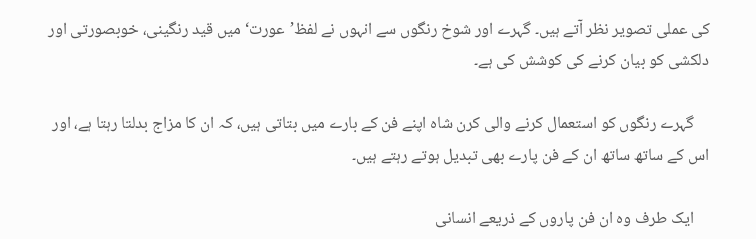کی عملی تصویر نظر آتے ہیں۔ گہرے اور شوخ رنگوں سے انہوں نے لفظ’عورت‘ میں قید رنگینی، خوبصورتی اور دلکشی کو بیان کرنے کی کوشش کی ہے۔

    گہرے رنگوں کو استعمال کرنے والی کرن شاہ اپنے فن کے بارے میں بتاتی ہیں، کہ ان کا مزاج بدلتا رہتا ہے، اور اس کے ساتھ ساتھ ان کے فن پارے بھی تبدیل ہوتے رہتے ہیں۔

    ایک طرف وہ ان فن پاروں کے ذریعے انسانی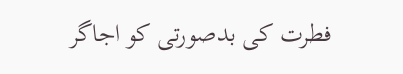فطرت کی بدصورتی کو اجاگر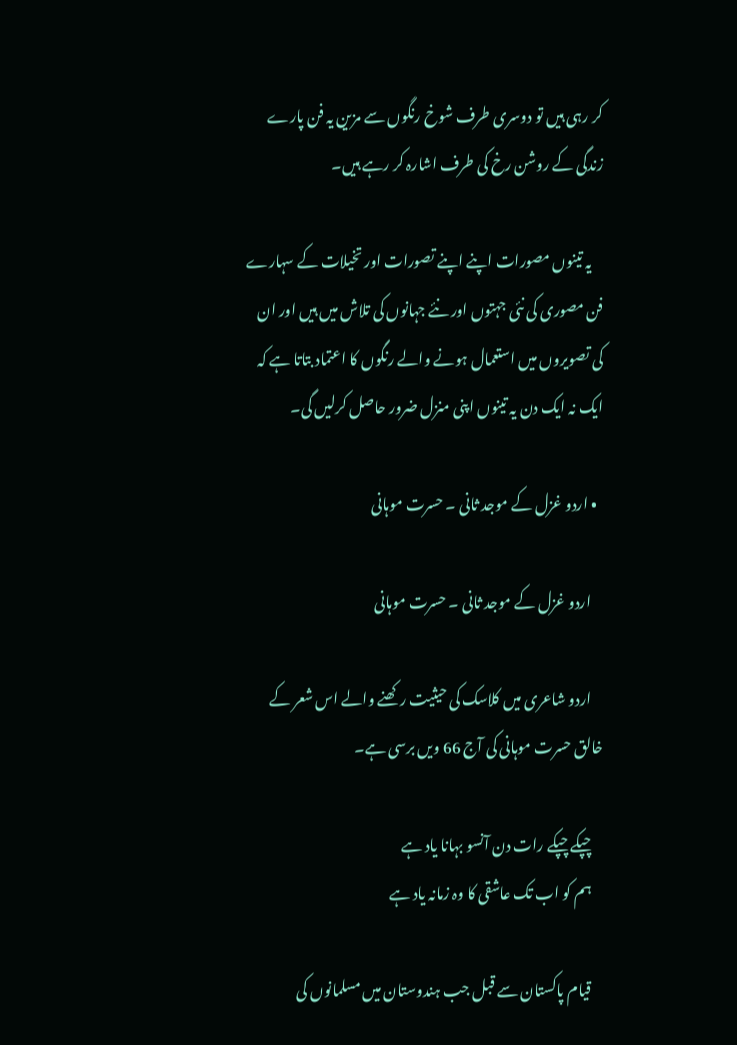کر رہی ہیں تو دوسری طرف شوخ رنگوں سے مزین یہ فن پارے زندگی کے روشن رخ کی طرف اشارہ کر رہے ہیں۔

    یہ تینوں مصورات اپنے اپنے تصورات اور تخیلات کے سہارے فن مصوری کی نئی جہتوں اور نئے جہانوں کی تلاش میں ہیں اور ان کی تصویروں میں استعمال ہونے والے رنگوں کا اعتماد بتاتا ہے کہ ایک نہ ایک دن یہ تینوں اپنی منزل ضرور حاصل کرلیں گی۔

  • اردو غزل کے موجد ثانی ۔ حسرت موہانی

    اردو غزل کے موجد ثانی ۔ حسرت موہانی

    اردو شاعری میں کلاسک کی حیثیت رکھنے والے اس شعر کے خالق حسرت موہانی کی آج 66 ویں برسی ہے۔

    چپکے چپکے رات دن آنسو بہانا یاد ہے
    ہم کو اب تک عاشقی کا وہ زمانہ یاد ہے

    قیام پاکستان سے قبل جب ہندوستان میں مسلمانوں کی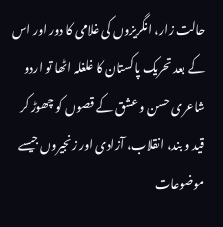حالت زار، انگریزوں کی غلامی کا دور اور اس کے بعد تحریک پاکستان کا غلغلہ اٹھا تو اردو شاعری حسن و عشق کے قصوں کو چھوڑ کر قید و بند، انقلاب، آزادی اور زنجیروں جیسے موضوعات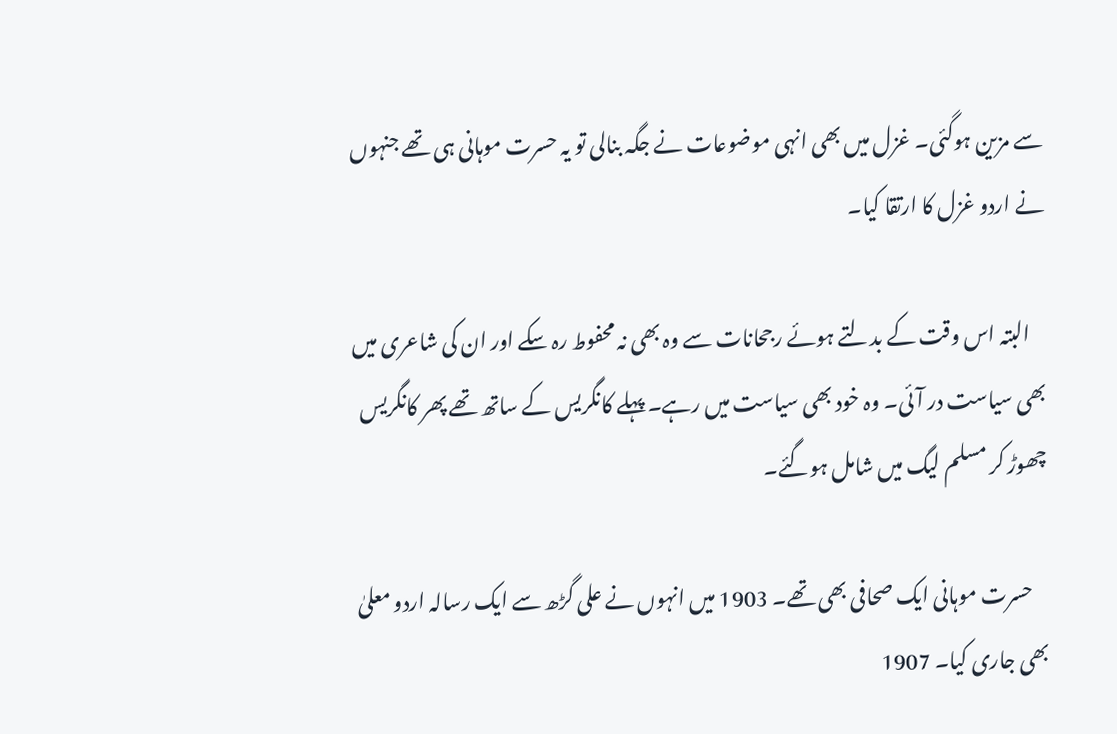سے مزین ہوگئی۔ غزل میں بھی انہی موضوعات نے جگہ بنالی تو یہ حسرت موہانی ہی تھے جنہوں نے اردو غزل کا ارتقا کیا۔

    البتہ اس وقت کے بدلتے ہوئے رجحانات سے وہ بھی نہ محفوط رہ سکے اور ان کی شاعری میں بھی سیاست در آئی۔ وہ خود بھی سیاست میں رہے۔ پہلے کانگریس کے ساتھ تھے پھر کانگریس چھوڑ کر مسلم لیگ میں شامل ہوگئے۔

    حسرت موہانی ایک صحافی بھی تھے۔ 1903 میں انہوں نے علی گڑھ سے ایک رسالہ اردو معلیٰ بھی جاری کیا۔ 1907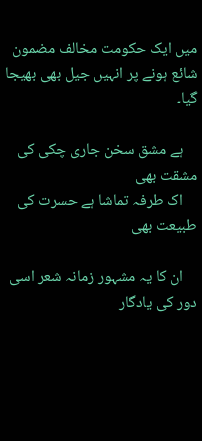میں ایک حکومت مخالف مضمون شائع ہونے پر انہیں جیل بھی بھیجا گیا۔

    ہے مشق سخن جاری چکی کی مشقت بھی
    اک طرفہ تماشا ہے حسرت کی طبیعت بھی

    ان کا یہ مشہور زمانہ شعر اسی دور کی یادگار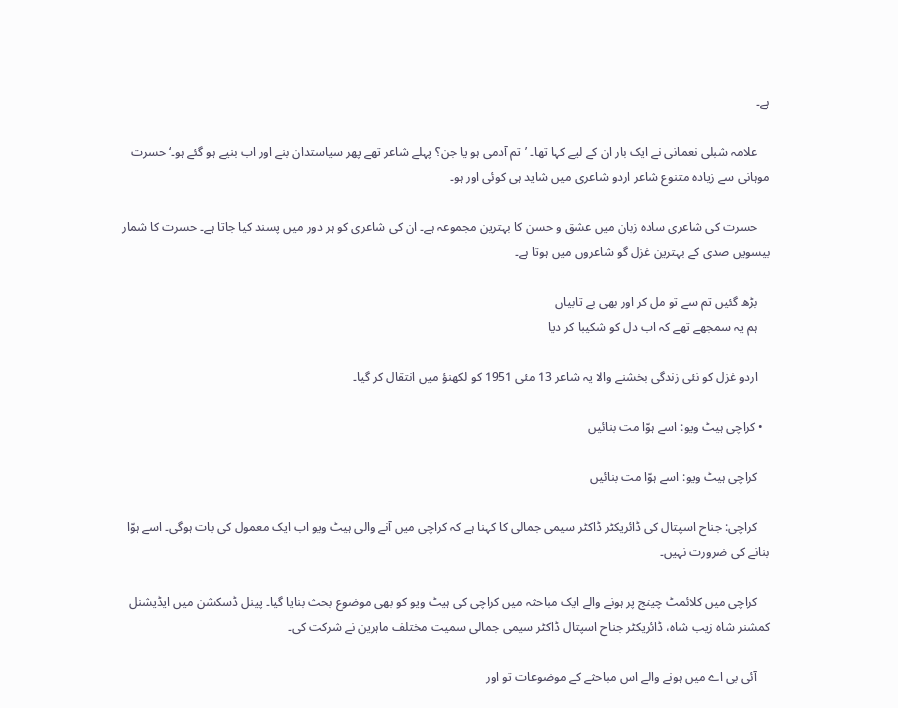ہے۔

    علامہ شبلی نعمانی نے ایک بار ان کے لیے کہا تھا۔ ’تم آدمی ہو یا جن؟ پہلے شاعر تھے پھر سیاستدان بنے اور اب بنیے ہو گئے ہو۔‘ حسرت موہانی سے زیادہ متنوع شاعر اردو شاعری میں شاید ہی کوئی اور ہو۔

    حسرت کی شاعری سادہ زبان میں عشق و حسن کا بہترین مجموعہ ہے۔ ان کی شاعری کو ہر دور میں پسند کیا جاتا ہے۔ حسرت کا شمار بیسویں صدی کے بہترین غزل گو شاعروں میں ہوتا ہے۔

    بڑھ گئیں تم سے تو مل کر اور بھی بے تابیاں
    ہم یہ سمجھے تھے کہ اب دل کو شکیبا کر دیا

    اردو غزل کو نئی زندگی بخشنے والا یہ شاعر 13 مئی 1951 کو لکھنؤ میں انتقال کر گیا۔

  • کراچی ہیٹ ویو: اسے ہوّا مت بنائیں

    کراچی ہیٹ ویو: اسے ہوّا مت بنائیں

    کراچی: جناح اسپتال کی ڈائریکٹر ڈاکٹر سیمی جمالی کا کہنا ہے کہ کراچی میں آنے والی ہیٹ ویو اب ایک معمول کی بات ہوگی۔ اسے ہوّا بنانے کی ضرورت نہیں۔

    کراچی میں کلائمٹ چینج پر ہونے والے ایک مباحثہ میں کراچی کی ہیٹ ویو کو بھی موضوع بحث بنایا گیا۔ پینل ڈسکشن میں ایڈیشنل کمشنر شاہ زیب شاہ، ڈائریکٹر جناح اسپتال ڈاکٹر سیمی جمالی سمیت مختلف ماہرین نے شرکت کی۔

    آئی بی اے میں ہونے والے اس مباحثے کے موضوعات تو اور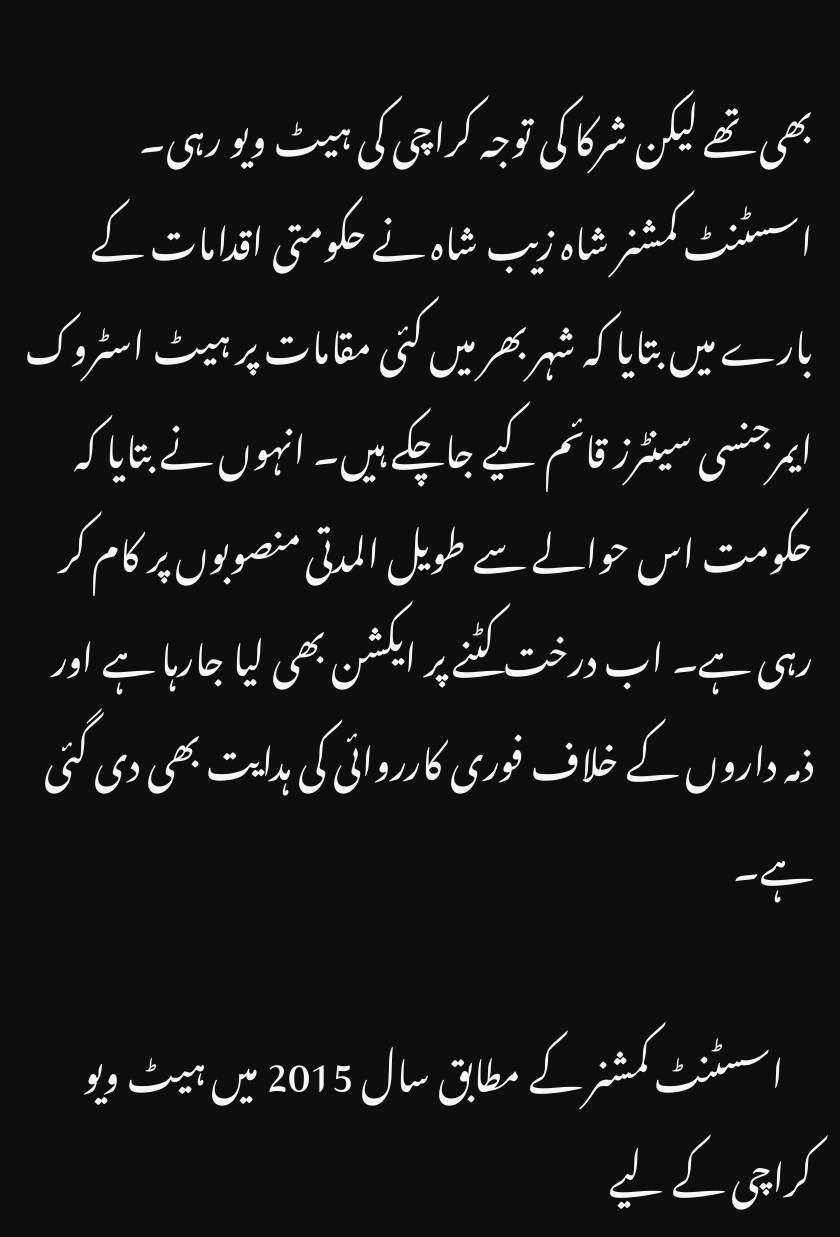بھی تھے لیکن شرکا کی توجہ کراچی کی ہیٹ ویو رہی۔ اسسٹنٹ کمشنر شاہ زیب شاہ نے حکومتی اقدامات کے بارے میں بتایا کہ شہر بھر میں کئی مقامات پر ہیٹ اسٹروک ایمرجنسی سینٹرز قائم کیے جاچکے ہیں۔ انہوں نے بتایا کہ حکومت اس حوالے سے طویل المدتی منصوبوں پر کام کر رہی ہے۔ اب درخت کٹنے پر ایکشن بھی لیا جارہا ہے اور ذمہ داروں کے خلاف فوری کارروائی کی ہدایت بھی دی گئی ہے۔

    اسسٹنٹ کمشنر کے مطابق سال 2015 میں ہیٹ ویو کراچی کے لیے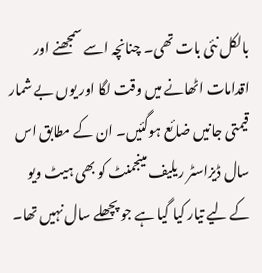بالکل نئی بات تھی۔ چنانچہ اسے سمجھنے اور اقدامات اٹھانے میں وقت لگا اور یوں بے شمار قیمتی جانیں ضائع ہوگئیں۔ ان کے مطابق اس سال ڈیزاسٹر ریلیف مینجمنٹ کو بھی ہیٹ ویو کے لیے تیار کیا گیا ہے جو پچھلے سال نہیں تھا۔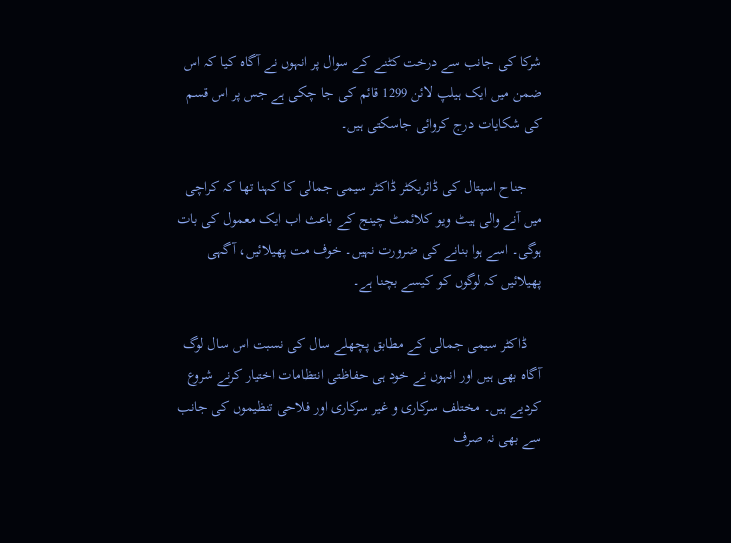شرکا کی جانب سے درخت کٹنے کے سوال پر انہوں نے آگاہ کیا کہ اس ضمن میں ایک ہیلپ لائن 1299 قائم کی جا چکی ہے جس پر اس قسم کی شکایات درج کروائی جاسکتی ہیں۔

    جناح اسپتال کی ڈائریکٹر ڈاکٹر سیمی جمالی کا کہنا تھا کہ کراچی میں آنے والی ہیٹ ویو کلائمٹ چینج کے باعث اب ایک معمول کی بات ہوگی۔ اسے ہوا بنانے کی ضرورت نہیں۔ خوف مت پھیلائیں، آگہی پھیلائیں کہ لوگوں کو کیسے بچنا ہے۔

    ڈاکٹر سیمی جمالی کے مطابق پچھلے سال کی نسبت اس سال لوگ آگاہ بھی ہیں اور انہوں نے خود ہی حفاظتی انتظامات اختیار کرنے شروع کردیے ہیں۔ مختلف سرکاری و غیر سرکاری اور فلاحی تنظیموں کی جانب سے بھی نہ صرف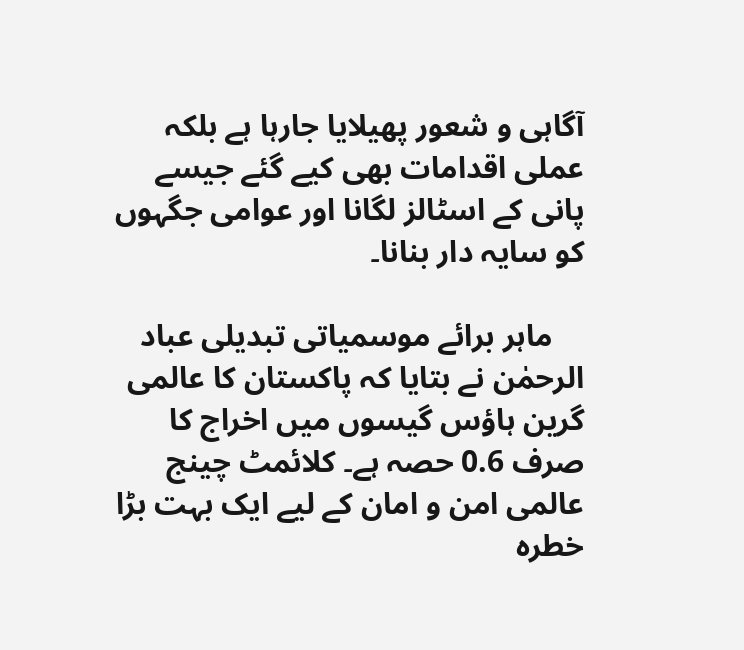آگاہی و شعور پھیلایا جارہا ہے بلکہ عملی اقدامات بھی کیے گئے جیسے پانی کے اسٹالز لگانا اور عوامی جگہوں کو سایہ دار بنانا۔

    ماہر برائے موسمیاتی تبدیلی عباد الرحمٰن نے بتایا کہ پاکستان کا عالمی گرین ہاؤس گیسوں میں اخراج کا صرف 0.6 حصہ ہے۔ کلائمٹ چینج عالمی امن و امان کے لیے ایک بہت بڑا خطرہ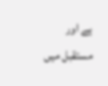ہے اور مستقبل میں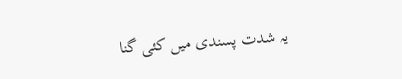یہ شدت پسندی میں کئی گنا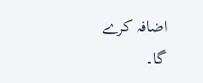اضافہ کرے گا۔